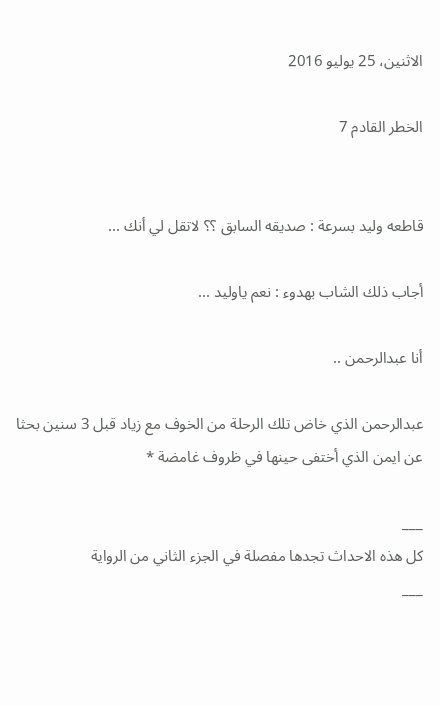الاثنين، 25 يوليو 2016

الخطر القادم 7


قاطعه وليد بسرعة : صديقه السابق ؟؟ لاتقل لي أنك ...

أجاب ذلك الشاب بهدوء : نعم ياوليد ...

أنا عبدالرحمن ..

عبدالرحمن الذي خاض تلك الرحلة من الخوف مع زياد قبل 3 سنين بحثا عن ايمن الذي أختفى حينها في ظروف غامضة *

___
كل هذه الاحداث تجدها مفصلة في الجزء الثاني من الرواية
___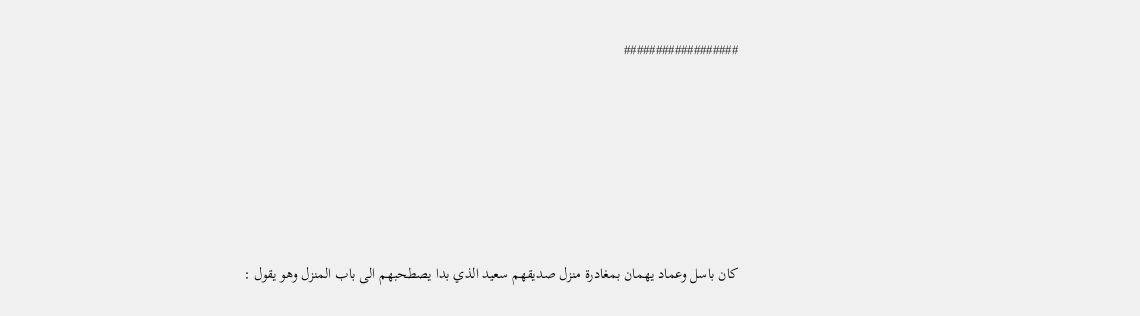##################









كان باسل وعماد يهمان بمغادرة منزل صديقهم سعيد الذي بدا يصطحبهم الى باب المنزل وهو يقول :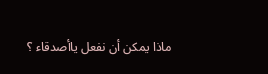ماذا يمكن أن نفعل ياأصدقاء ؟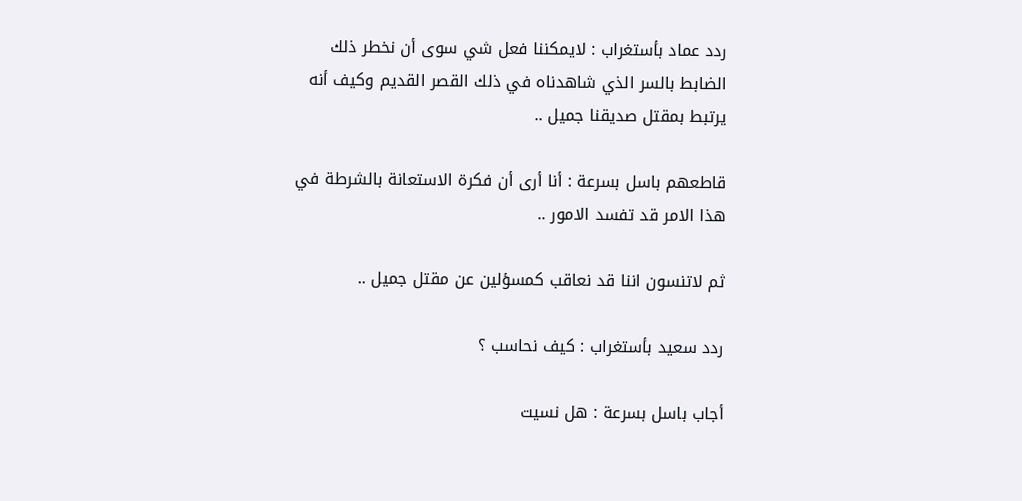ردد عماد بأستغراب : لايمكننا فعل شي سوى أن نخطر ذلك الضابط بالسر الذي شاهدناه في ذلك القصر القديم وكيف أنه يرتبط بمقتل صديقنا جميل ..

قاطعهم باسل بسرعة : أنا أرى أن فكرة الاستعانة بالشرطة في هذا الامر قد تفسد الامور ..

ثم لاتنسون اننا قد نعاقب كمسؤلين عن مقتل جميل ..

ردد سعيد بأستغراب : كيف نحاسب ؟

أجاب باسل بسرعة : هل نسيت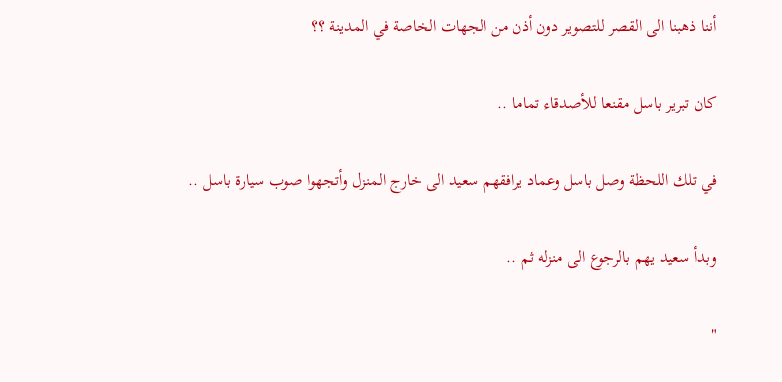أننا ذهبنا الى القصر للتصوير دون أذن من الجهات الخاصة في المدينة ؟؟

كان تبرير باسل مقنعا للأصدقاء تماما ..

في تلك اللحظة وصل باسل وعماد يرافقهم سعيد الى خارج المنزل وأتجهوا صوب سيارة باسل ..

وبدأ سعيد يهم بالرجوع الى منزله ثم ..

"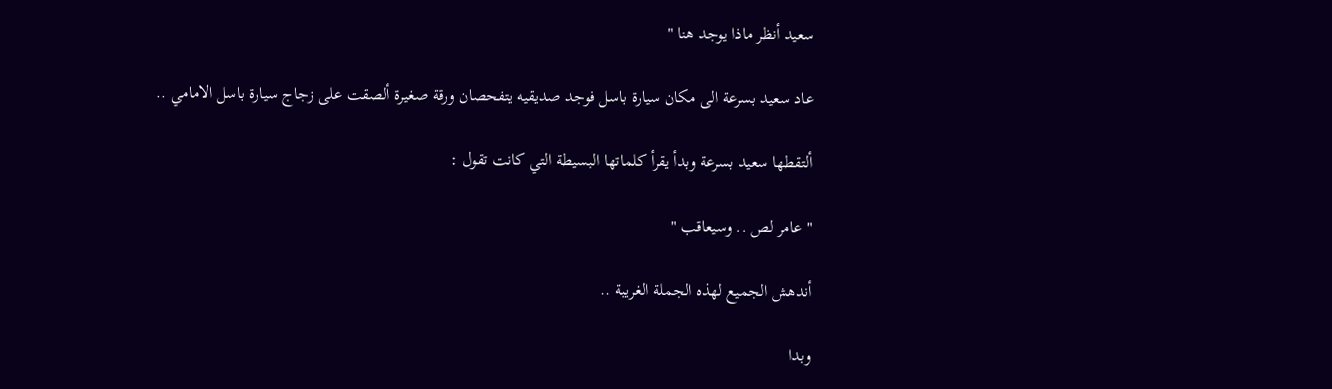سعيد أنظر ماذا يوجد هنا "

عاد سعيد بسرعة الى مكان سيارة باسل فوجد صديقيه يتفحصان ورقة صغيرة ألصقت على زجاج سيارة باسل الامامي ..

ألتقطها سعيد بسرعة وبدأ يقرأ كلماتها البسيطة التي كانت تقول :

" عامر لص .. وسيعاقب "

أندهش الجميع لهذه الجملة الغريبة ..

وبدا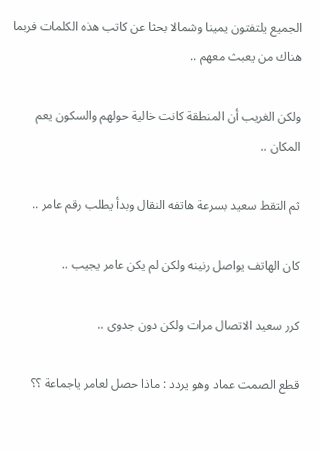الجميع يلتفتون يمينا وشمالا بحثا عن كاتب هذه الكلمات فربما هناك من يعبث معهم ..

ولكن الغريب أن المنطقة كانت خالية حولهم والسكون يعم المكان ..

ثم التقط سعيد بسرعة هاتفه النقال وبدأ يطلب رقم عامر ..

كان الهاتف يواصل رنينه ولكن لم يكن عامر يجيب ..

كرر سعيد الاتصال مرات ولكن دون جدوى ..

قطع الصمت عماد وهو يردد : ماذا حصل لعامر ياجماعة ؟؟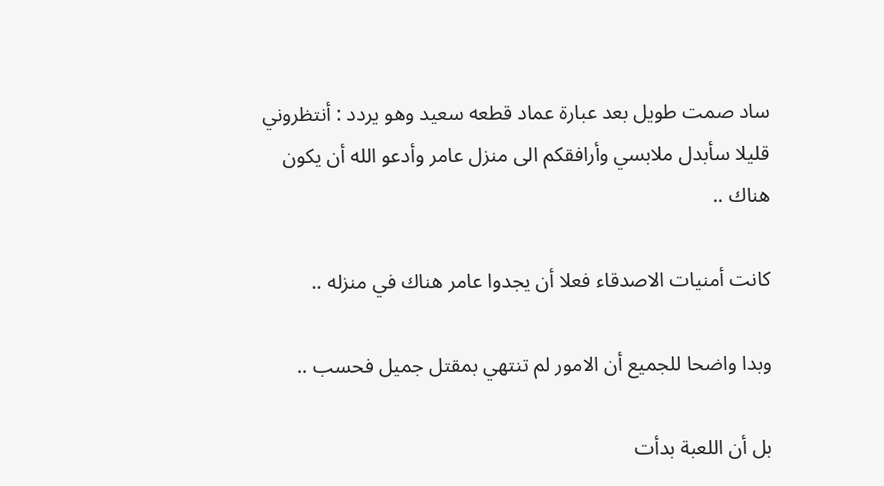ساد صمت طويل بعد عبارة عماد قطعه سعيد وهو يردد : أنتظروني قليلا سأبدل ملابسي وأرافقكم الى منزل عامر وأدعو الله أن يكون هناك ..

كانت أمنيات الاصدقاء فعلا أن يجدوا عامر هناك في منزله ..

وبدا واضحا للجميع أن الامور لم تنتهي بمقتل جميل فحسب ..

بل أن اللعبة بدأت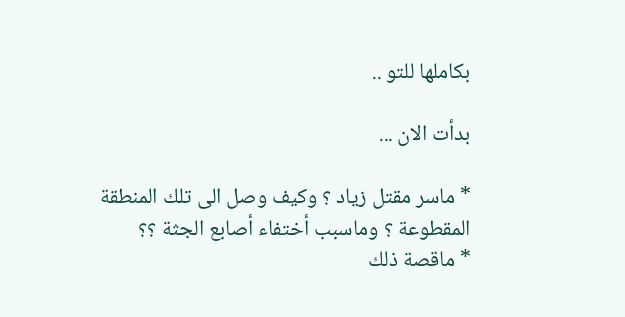بكاملها للتو ..

بدأت الان ...

* ماسر مقتل زياد ؟ وكيف وصل الى تلك المنطقة المقطوعة ؟ وماسبب أختفاء أصابع الجثة ؟؟
* ماقصة ذلك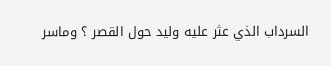السرداب الذي عثر عليه وليد حول القصر ؟ وماسر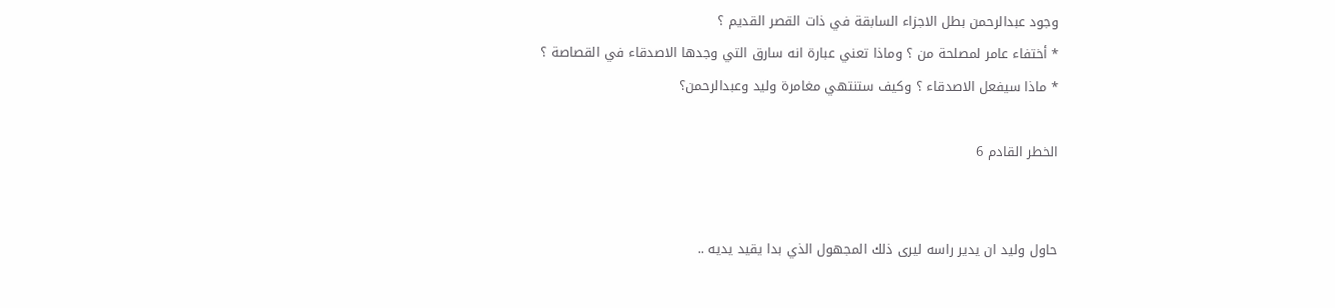وجود عبدالرحمن بطل الاجزاء السابقة في ذات القصر القديم ؟
* أختفاء عامر لمصلحة من ؟ وماذا تعني عبارة انه سارق التي وجدها الاصدقاء في القصاصة ؟
* ماذا سيفعل الاصدقاء ؟ وكيف ستنتهي مغامرة وليد وعبدالرحمن؟

الخطر القادم 6


حاول وليد ان يدير راسه ليرى ذلك المجهول الذي بدا يقيد يديه ..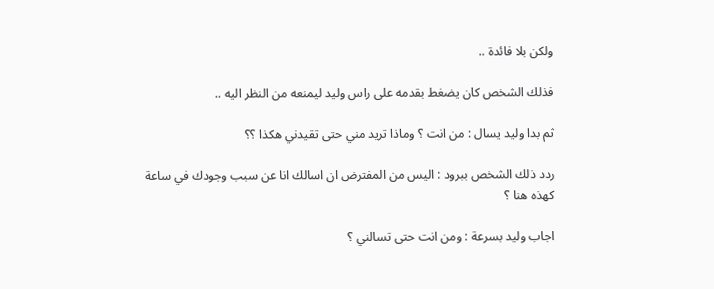ولكن بلا فائدة ..

فذلك الشخص كان يضغط بقدمه على راس وليد ليمنعه من النظر اليه ..

ثم بدا وليد يسال : من انت ؟ وماذا تريد مني حتى تقيدني هكذا ؟؟

ردد ذلك الشخص ببرود : اليس من المفترض ان اسالك انا عن سبب وجودك في ساعة كهذه هنا ؟

اجاب وليد بسرعة : ومن انت حتى تسالني ؟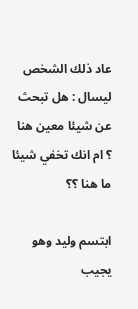عاد ذلك الشخص ليسال : هل تبحث عن شيئا معين هنا ؟ ام انك تخفي شيئا ما هنا ؟؟

ابتسم وليد وهو يجيب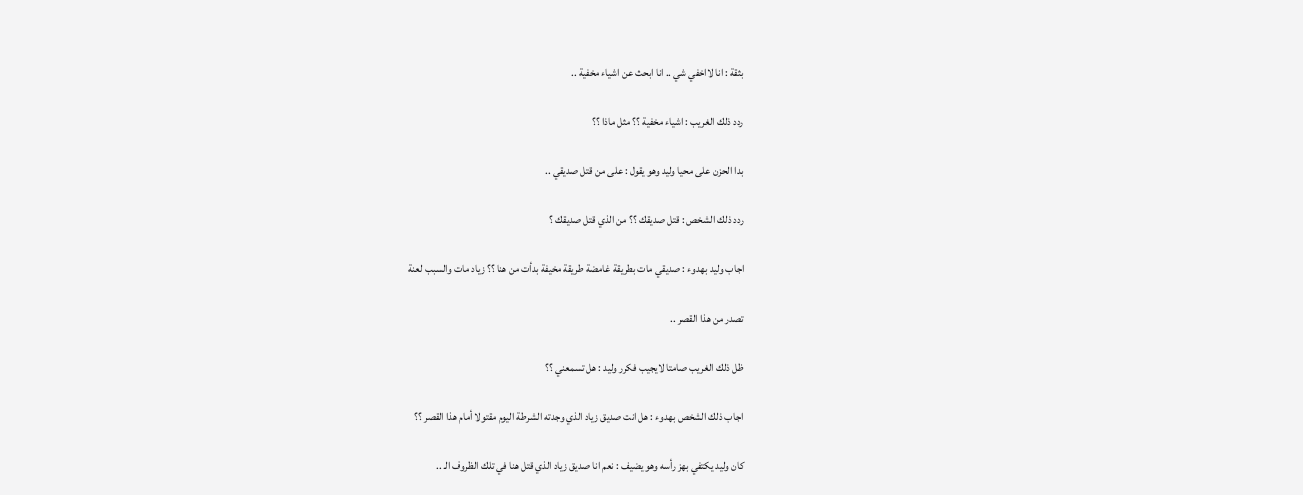بثقة : انا لااخفي شي .. انا ابحث عن اشياء مخفية ..

ردد ذلك الغريب : اشياء مخفية ؟؟ مثل ماذا ؟؟

بدا الحزن على محيا وليد وهو يقول : على من قتل صديقي ..

ردد ذلك الشخص : قتل صديقك ؟؟ من الذي قتل صديقك ؟

اجاب وليد بهدوء : صديقي مات بطريقة غامضة طريقة مخيفة بدأت من هنا ؟؟ زياد مات والسبب لعنة

تصدر من هذا القصر ..

ظل ذلك الغريب صامتا لايجيب فكرر وليد : هل تسمعني ؟؟

اجاب ذلك الشخص بهدوء : هل انت صديق زياد الذي وجدته الشرطة اليوم مقتولا أمام هذا القصر ؟؟

كان وليد يكتفي بهز رأسه وهو يضيف : نعم انا صديق زياد الذي قتل هنا في تلك الظروف الـ ..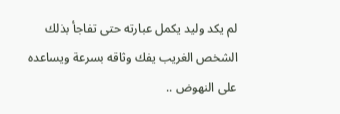لم يكد وليد يكمل عبارته حتى تفاجأ بذلك الشخص الغريب يفك وثاقه بسرعة ويساعده على النهوض ..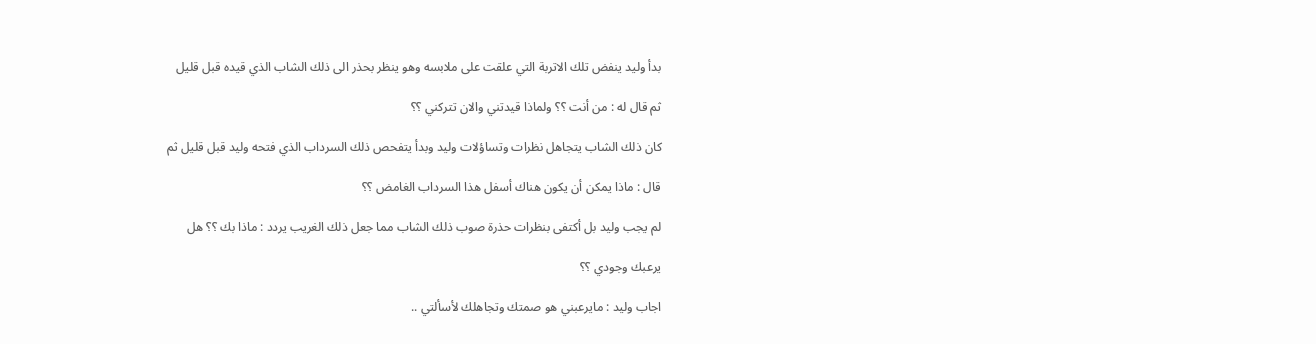بدأ وليد ينفض تلك الاتربة التي علقت على ملابسه وهو ينظر بحذر الى ذلك الشاب الذي قيده قبل قليل

ثم قال له : من أنت ؟؟ ولماذا قيدتني والان تتركني ؟؟

كان ذلك الشاب يتجاهل نظرات وتساؤلات وليد وبدأ يتفحص ذلك السرداب الذي فتحه وليد قبل قليل ثم

قال : ماذا يمكن أن يكون هناك أسفل هذا السرداب الغامض ؟؟

لم يجب وليد بل أكتفى بنظرات حذرة صوب ذلك الشاب مما جعل ذلك الغريب يردد : ماذا بك ؟؟ هل

يرعبك وجودي ؟؟

اجاب وليد : مايرعبني هو صمتك وتجاهلك لأسألتي ..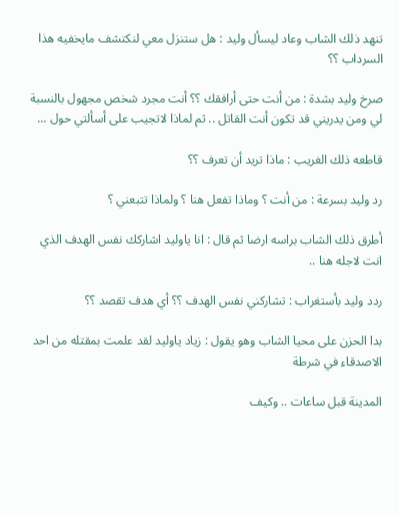تنهد ذلك الشاب وعاد ليسأل وليد : هل ستنزل معي لنكتشف مايخفيه هذا السرداب ؟؟

صرخ وليد بشدة : من أنت حتى أرافقك ؟؟ أنت مجرد شخص مجهول بالنسبة لي ومن يدريني قد تكون أنت القاتل .. ثم لماذا لاتجيب على أسألتي حول ...

قاطعه ذلك الغريب : ماذا تريد أن تعرف ؟؟

رد وليد بسرعة : من أنت ؟ وماذا تفعل هنا ؟ ولماذا تتبعني ؟

أطرق ذلك الشاب براسه ارضا ثم قال : انا ياوليد اشاركك نفس الهدف الذي انت لاجله هنا ..

ردد وليد بأستغراب : تشاركني نفس الهدف ؟؟ أي هدف تقصد ؟؟

بدا الحزن على محيا الشاب وهو يقول : زياد ياوليد لقد علمت بمقتله من احد الاصدقاء في شرطة

المدينة قبل ساعات .. وكيف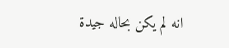انه لم يكن بحاله جيدة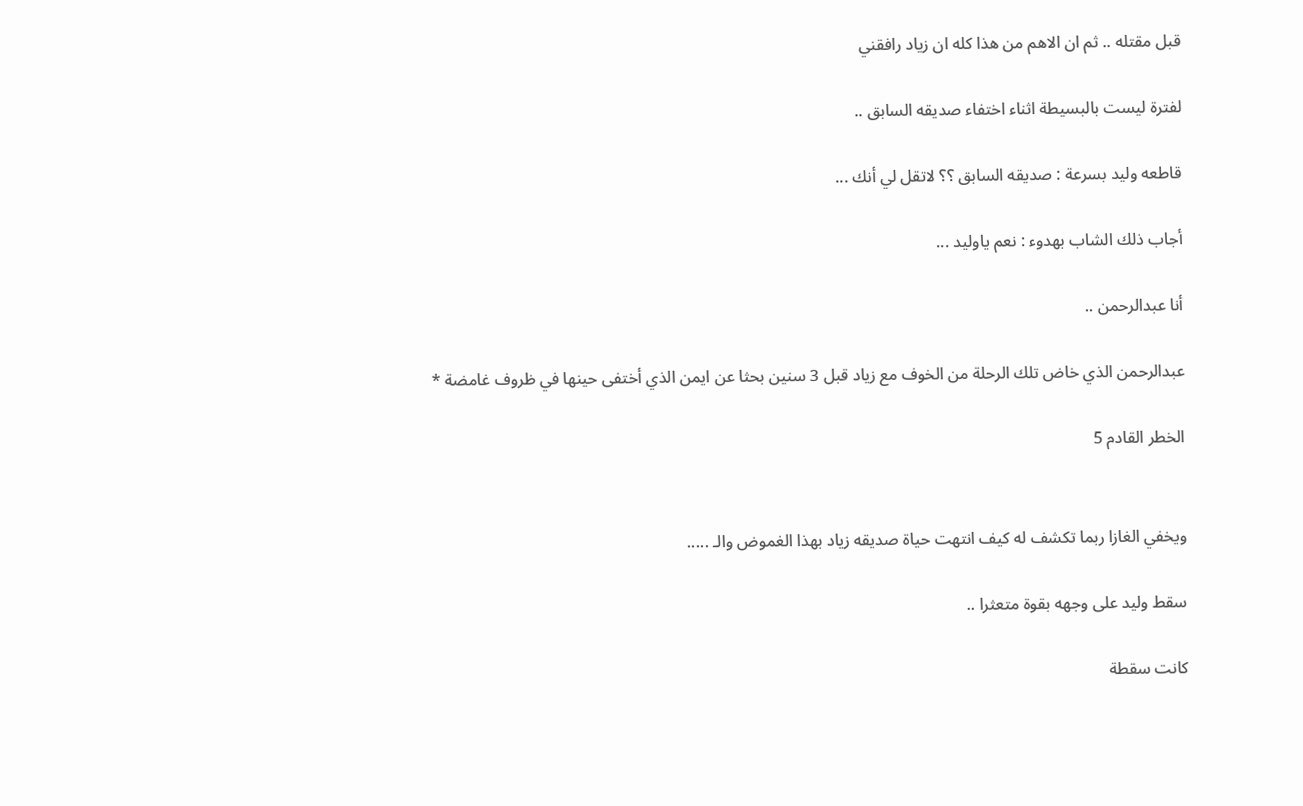قبل مقتله .. ثم ان الاهم من هذا كله ان زياد رافقني

لفترة ليست بالبسيطة اثناء اختفاء صديقه السابق ..

قاطعه وليد بسرعة : صديقه السابق ؟؟ لاتقل لي أنك ...

أجاب ذلك الشاب بهدوء : نعم ياوليد ...

أنا عبدالرحمن ..

عبدالرحمن الذي خاض تلك الرحلة من الخوف مع زياد قبل 3 سنين بحثا عن ايمن الذي أختفى حينها في ظروف غامضة *

الخطر القادم 5


ويخفي الغازا ربما تكشف له كيف انتهت حياة صديقه زياد بهذا الغموض والـ .....

سقط وليد على وجهه بقوة متعثرا ..

كانت سقطة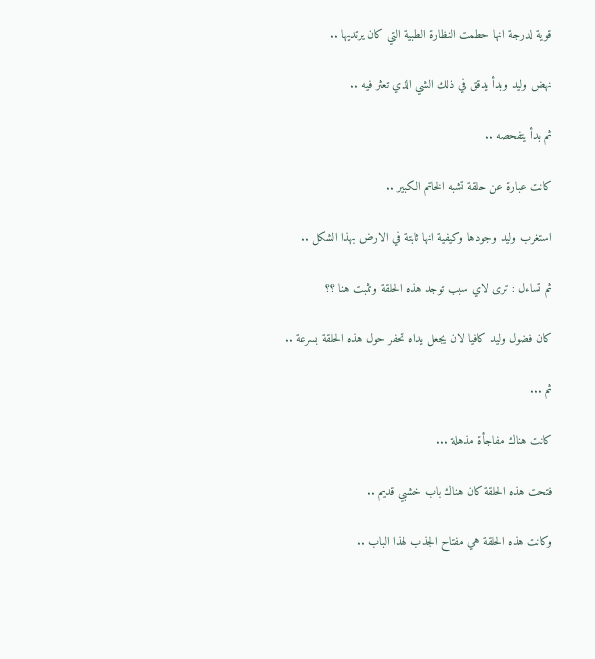قوية لدرجة انها حطمت النظارة الطبية التي كان يرتديها ..

نهض وليد وبدأ يدقق في ذلك الشي الذي تعثر فيه ..

ثم بدأ يتفحصه ..

كانت عبارة عن حلقة تشبه الخاتم الكبير ..

استغرب وليد وجودها وكيفية انها ثابتة في الارض بهذا الشكل ..

ثم تساءل : ترى لاي سبب توجد هذه الحلقة وتثبت هنا ؟؟

كان فضول وليد كافيا لان يجعل يداه تحفر حول هذه الحلقة بسرعة ..

ثم ...

كانت هناك مفاجأة مذهلة ...

فتحت هذه الحلقة كان هناك باب خشبي قديم ..

وكانت هذه الحلقة هي مفتاح الجذب لهذا الباب ..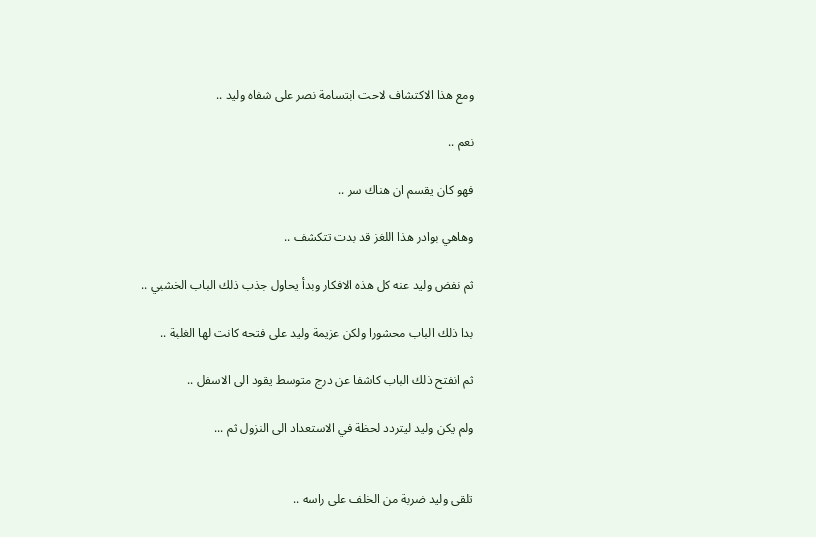ومع هذا الاكتشاف لاحت ابتسامة نصر على شفاه وليد ..

نعم ..

فهو كان يقسم ان هناك سر ..

وهاهي بوادر هذا اللغز قد بدت تتكشف ..

ثم نفض وليد عنه كل هذه الافكار وبدأ يحاول جذب ذلك الباب الخشبي ..

بدا ذلك الباب محشورا ولكن عزيمة وليد على فتحه كانت لها الغلبة ..

ثم انفتح ذلك الباب كاشفا عن درج متوسط يقود الى الاسفل ..

ولم يكن وليد ليتردد لحظة في الاستعداد الى النزول ثم ...


تلقى وليد ضربة من الخلف على راسه ..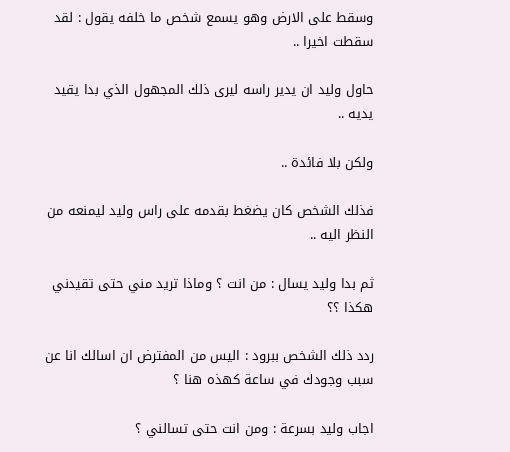وسقط على الارض وهو يسمع شخص ما خلفه يقول : لقد سقطت اخيرا ..

حاول وليد ان يدير راسه ليرى ذلك المجهول الذي بدا يقيد يديه ..

ولكن بلا فائدة ..

فذلك الشخص كان يضغط بقدمه على راس وليد ليمنعه من النظر اليه ..

ثم بدا وليد يسال : من انت ؟ وماذا تريد مني حتى تقيدني هكذا ؟؟

ردد ذلك الشخص ببرود : اليس من المفترض ان اسالك انا عن سبب وجودك في ساعة كهذه هنا ؟

اجاب وليد بسرعة : ومن انت حتى تسالني ؟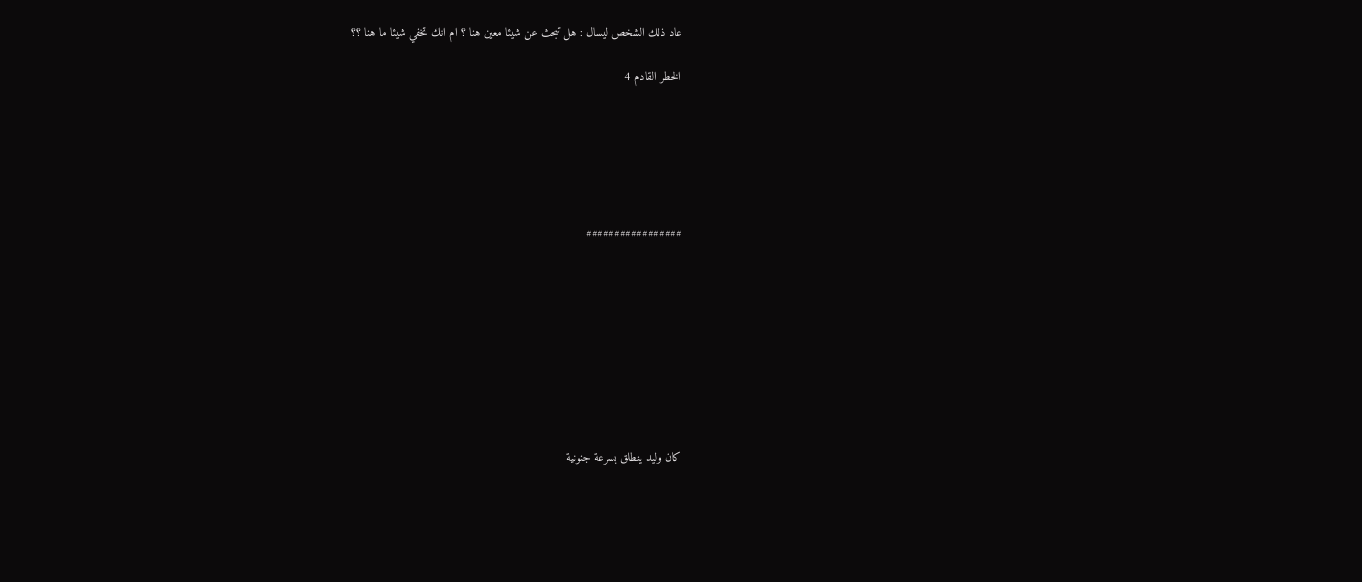عاد ذلك الشخص ليسال : هل تبحث عن شيئا معين هنا ؟ ام انك تخفي شيئا ما هنا ؟؟

الخطر القادم 4






#################









كان وليد ينطلق بسرعة جنونية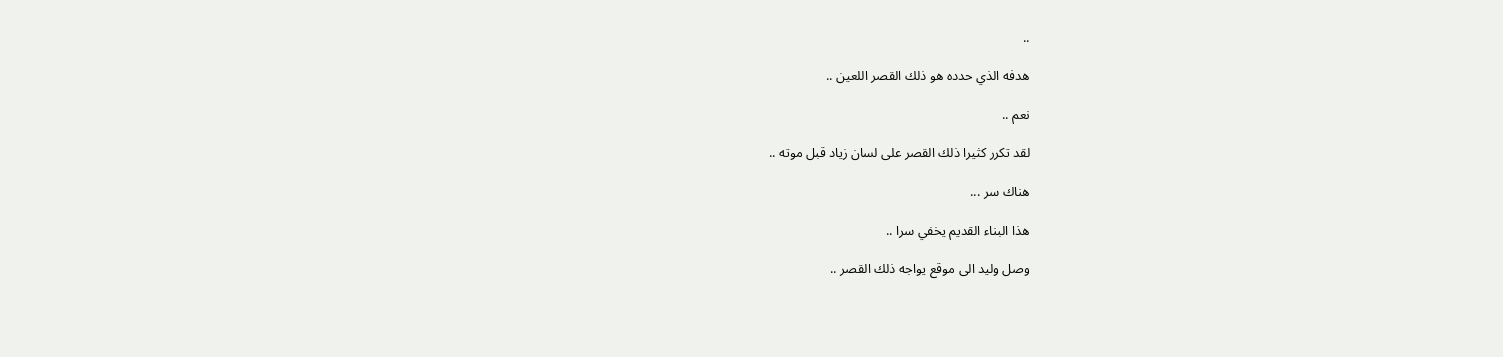..

هدفه الذي حدده هو ذلك القصر اللعين ..

نعم ..

لقد تكرر كثيرا ذلك القصر على لسان زياد قبل موته ..

هناك سر ...

هذا البناء القديم يخفي سرا ..

وصل وليد الى موقع يواجه ذلك القصر ..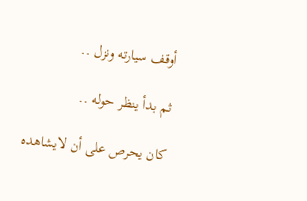أوقف سيارته ونزل ..

ثم بدأ ينظر حوله ..

كان يحرص على أن لايشاهده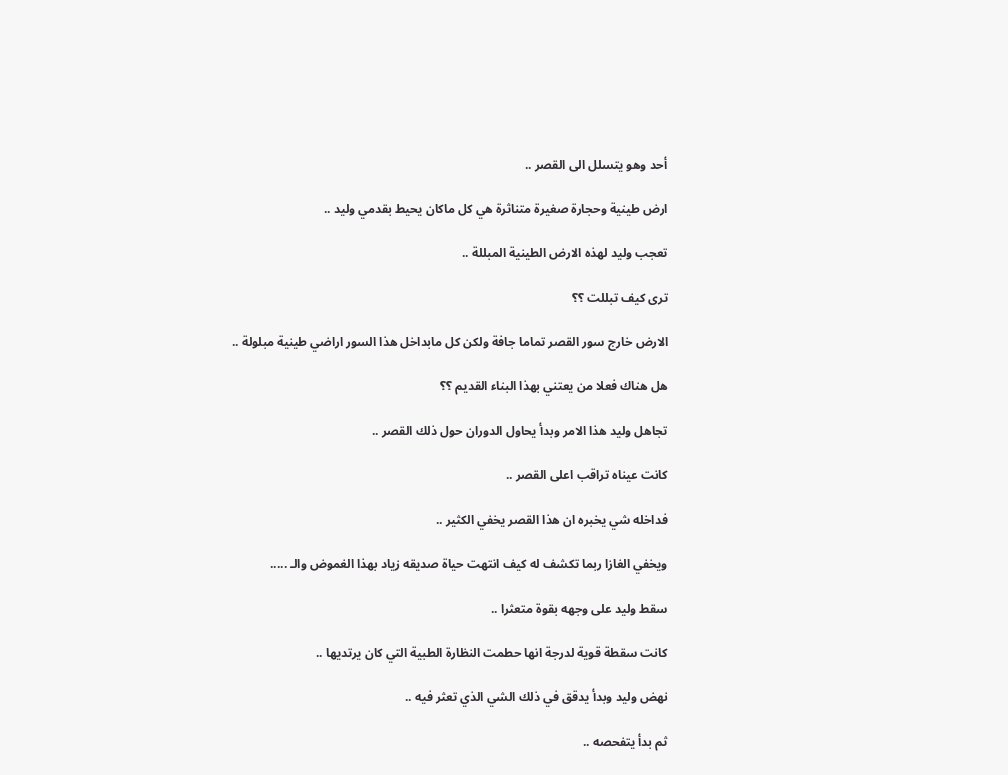أحد وهو يتسلل الى القصر ..

ارض طينية وحجارة صغيرة متناثرة هي كل ماكان يحيط بقدمي وليد ..

تعجب وليد لهذه الارض الطينية المبللة ..

ترى كيف تبللت ؟؟

الارض خارج سور القصر تماما جافة ولكن كل مابداخل هذا السور اراضي طينية مبلولة ..

هل هناك فعلا من يعتني بهذا البناء القديم ؟؟

تجاهل وليد هذا الامر وبدأ يحاول الدوران حول ذلك القصر ..

كانت عيناه تراقب اعلى القصر ..

فداخله شي يخبره ان هذا القصر يخفي الكثير ..

ويخفي الغازا ربما تكشف له كيف انتهت حياة صديقه زياد بهذا الغموض والـ .....

سقط وليد على وجهه بقوة متعثرا ..

كانت سقطة قوية لدرجة انها حطمت النظارة الطبية التي كان يرتديها ..

نهض وليد وبدأ يدقق في ذلك الشي الذي تعثر فيه ..

ثم بدأ يتفحصه ..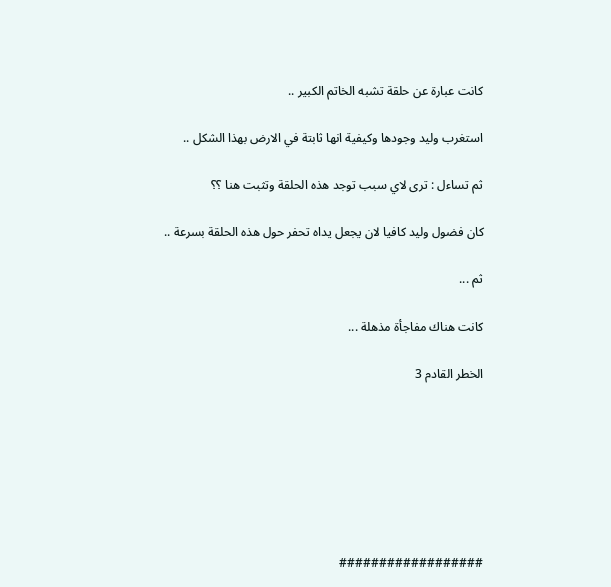كانت عبارة عن حلقة تشبه الخاتم الكبير ..

استغرب وليد وجودها وكيفية انها ثابتة في الارض بهذا الشكل ..

ثم تساءل : ترى لاي سبب توجد هذه الحلقة وتثبت هنا ؟؟

كان فضول وليد كافيا لان يجعل يداه تحفر حول هذه الحلقة بسرعة ..

ثم ...

كانت هناك مفاجأة مذهلة ...

الخطر القادم 3







##################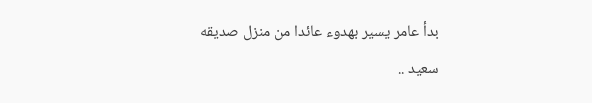بدأ عامر يسير بهدوء عائدا من منزل صديقه سعيد ..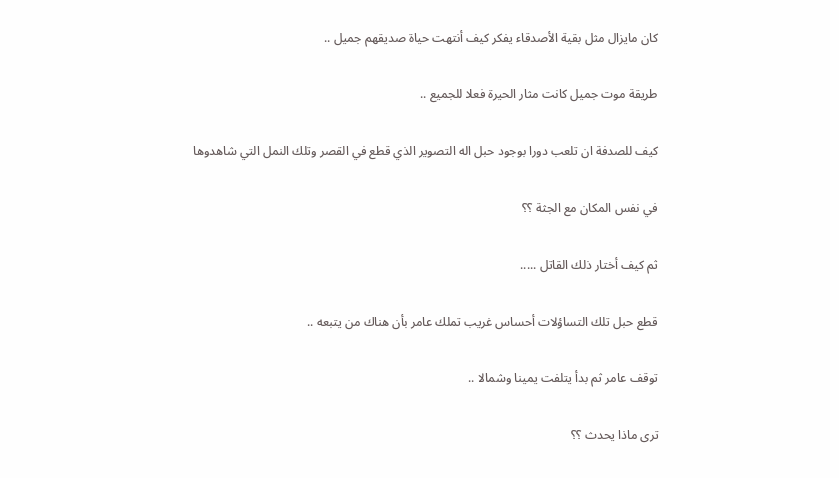كان مايزال مثل بقية الأصدقاء يفكر كيف أنتهت حياة صديقهم جميل ..

طريقة موت جميل كانت مثار الحيرة فعلا للجميع ..

كيف للصدفة ان تلعب دورا بوجود حبل اله التصوير الذي قطع في القصر وتلك النمل التي شاهدوها

في نفس المكان مع الجثة ؟؟

ثم كيف أختار ذلك القاتل .....

قطع حبل تلك التساؤلات أحساس غريب تملك عامر بأن هناك من يتبعه ..

توقف عامر ثم بدأ يتلفت يمينا وشمالا ..

ترى ماذا يحدث ؟؟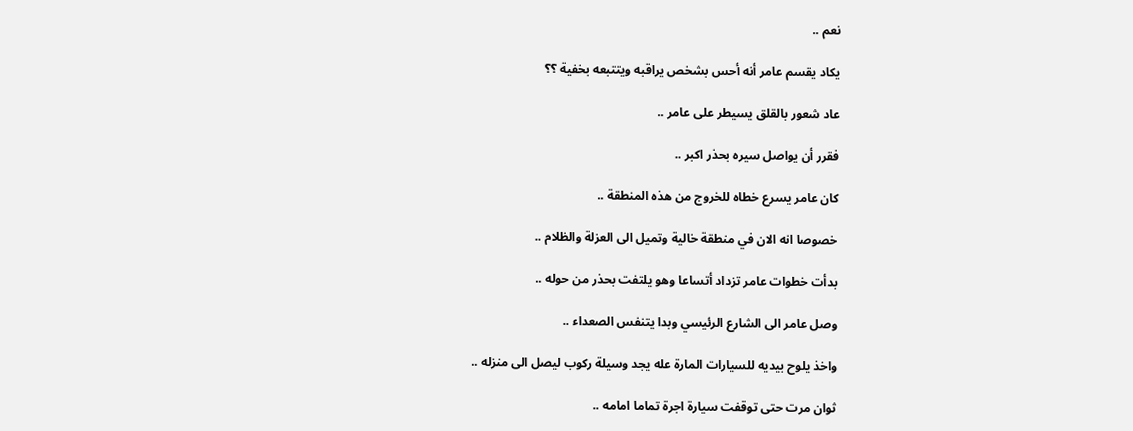نعم ..

يكاد يقسم عامر أنه أحس بشخص يراقبه ويتتبعه بخفية ؟؟

عاد شعور بالقلق يسيطر على عامر ..

فقرر أن يواصل سيره بحذر اكبر ..

كان عامر يسرع خطاه للخروج من هذه المنطقة ..

خصوصا انه الان في منطقة خالية وتميل الى العزلة والظلام ..

بدأت خطوات عامر تزداد أتساعا وهو يلتفت بحذر من حوله ..

وصل عامر الى الشارع الرئيسي وبدا يتنفس الصعداء ..

واخذ يلوح بيديه للسيارات المارة عله يجد وسيلة ركوب ليصل الى منزله ..

ثوان مرت حتى توقفت سيارة اجرة تماما امامه ..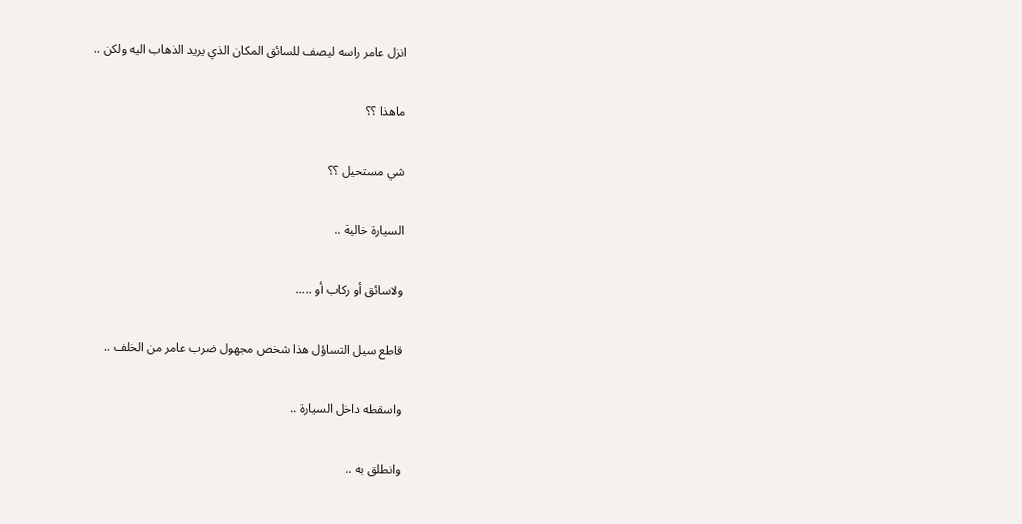انزل عامر راسه ليصف للسائق المكان الذي يريد الذهاب اليه ولكن ..

ماهذا ؟؟

شي مستحيل ؟؟

السيارة خالية ..

ولاسائق أو ركاب أو .....

قاطع سيل التساؤل هذا شخص مجهول ضرب عامر من الخلف ..

واسقطه داخل السيارة ..

وانطلق به ..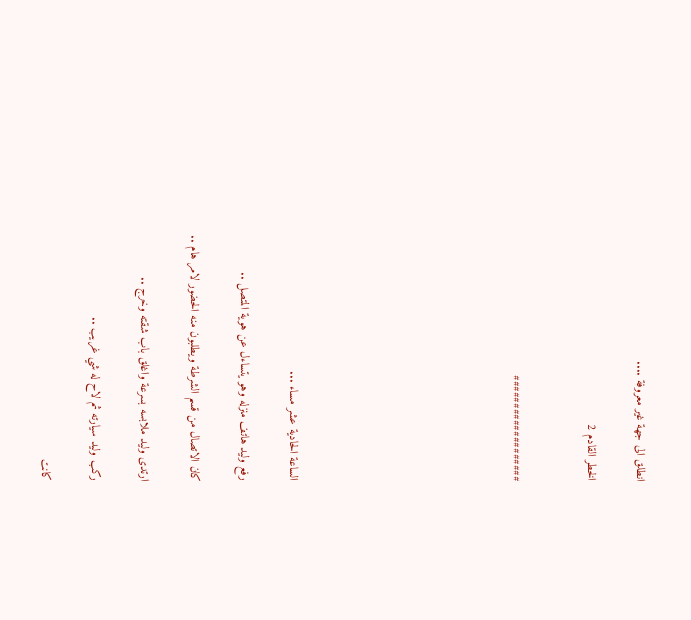انطلق الى جهة غير معروفة ....

الخطر القادم 2


###################








الساعة الحادية عشر مساء ...

رفع وليد هاتف منزله وهو يتساءل عن هوية المتصل ..

كان الاتصال من قسم الشرطة ويطلبون منه الحضور لامر هام ..

ارتدى وليد ملابسه بسرعة واغلق باب شقته وخرج ..

ركب وليد سيارته ثم لاح له شي غريب ..

كانت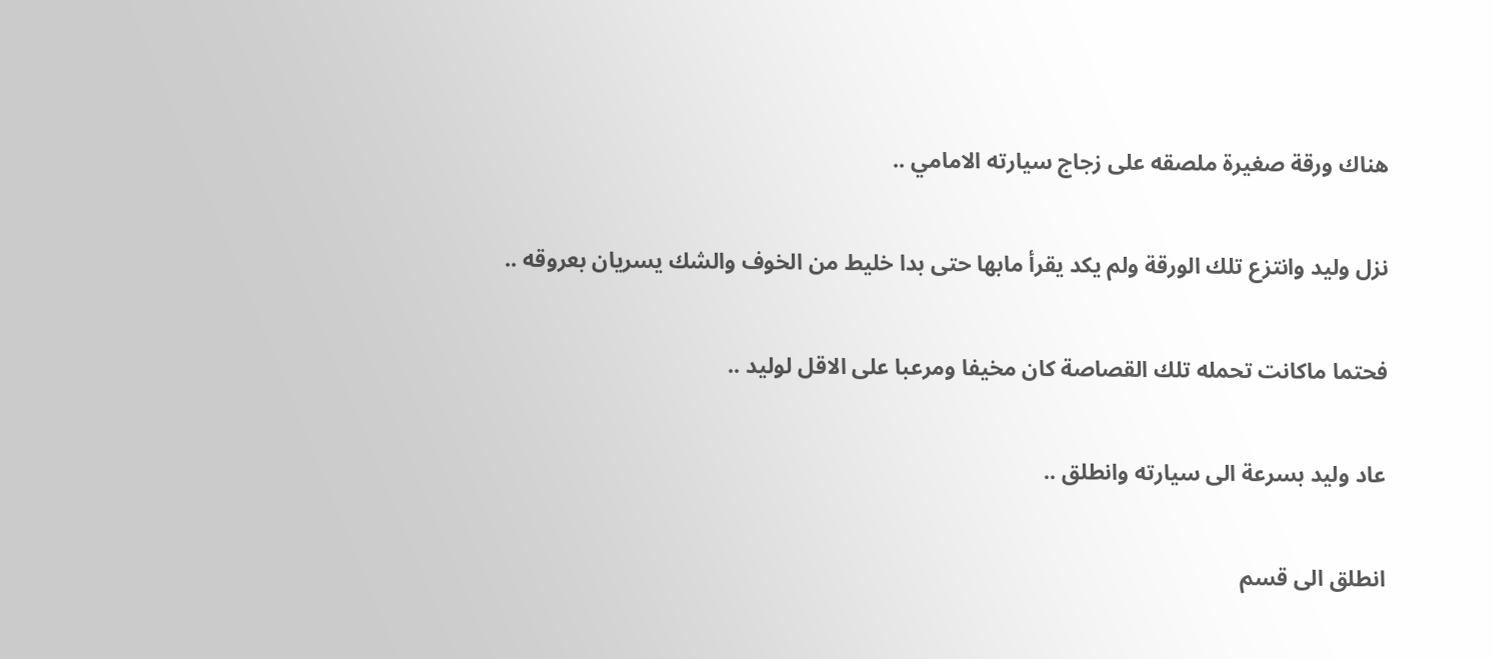هناك ورقة صغيرة ملصقه على زجاج سيارته الامامي ..

نزل وليد وانتزع تلك الورقة ولم يكد يقرأ مابها حتى بدا خليط من الخوف والشك يسريان بعروقه ..

فحتما ماكانت تحمله تلك القصاصة كان مخيفا ومرعبا على الاقل لوليد ..

عاد وليد بسرعة الى سيارته وانطلق ..

انطلق الى قسم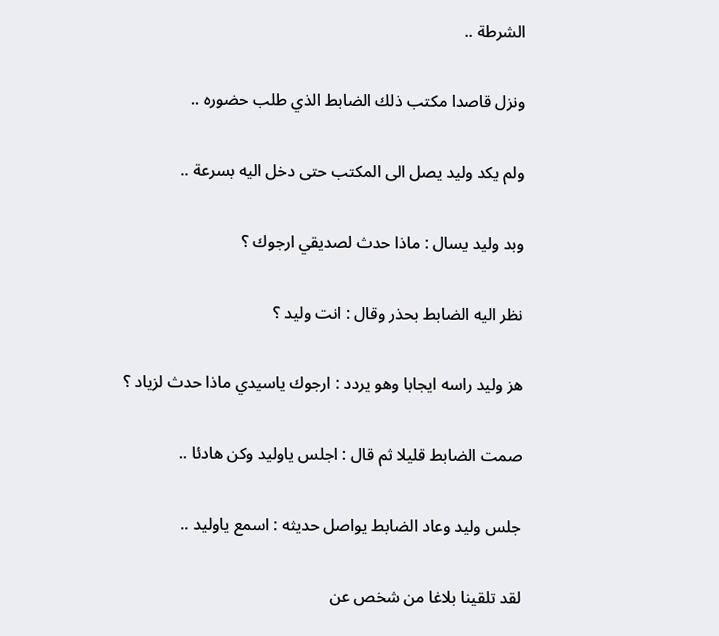الشرطة ..

ونزل قاصدا مكتب ذلك الضابط الذي طلب حضوره ..

ولم يكد وليد يصل الى المكتب حتى دخل اليه بسرعة ..

وبد وليد يسال : ماذا حدث لصديقي ارجوك ؟

نظر اليه الضابط بحذر وقال : انت وليد ؟

هز وليد راسه ايجابا وهو يردد : ارجوك ياسيدي ماذا حدث لزياد ؟

صمت الضابط قليلا ثم قال : اجلس ياوليد وكن هادئا ..

جلس وليد وعاد الضابط يواصل حديثه : اسمع ياوليد ..

لقد تلقينا بلاغا من شخص عن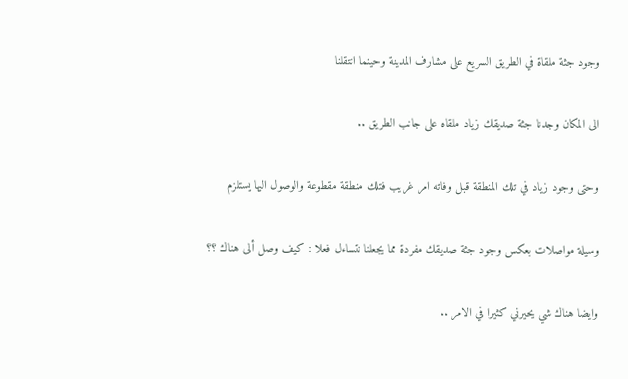وجود جثة ملقاة في الطريق السريع على مشارف المدينة وحينما انتقلنا

الى المكان وجدنا جثة صديقك زياد ملقاه على جانب الطريق ..

وحتى وجود زياد في تلك المنطقة قبل وفاته امر غريب فتلك منطقة مقطوعة والوصول اليها يستلزم

وسيلة مواصلات بعكس وجود جثة صديقك مفردة مما يجعلنا نتساءل فعلا : كيف وصل ألى هناك ؟؟

وايضا هناك شي يحيرني كثيرا في الامر ..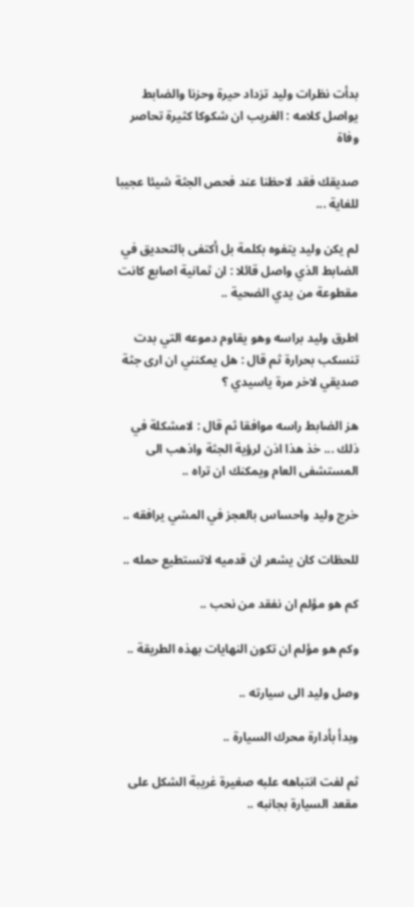بدأت نظرات وليد تزداد حيرة وحزنا والضابط يواصل كلامه : الغريب ان شكوكا كثيرة تحاصر وفاة

صديقك فقد لاحظنا عند فحص الجثة شيئا عجيبا للغاية ...

لم يكن وليد يتفوه بكلمة بل أكتفى بالتحديق في الضابط الذي واصل قائلا : ان ثمانية اصابع كانت مقطوعة من يدي الضحية ..

اطرق وليد براسه وهو يقاوم دموعه التي بدت تنسكب بحرارة ثم قال : هل يمكنني ان ارى جثة صديقي لاخر مرة ياسيدي ؟

هز الضابط راسه موافقا ثم قال : لامشكلة في ذلك ... خذ هذا اذن لرؤية الجثة واذهب الى المستشفى العام ويمكنك ان تراه ..

خرج وليد واحساس بالعجز في المشي يرافقه ..

للحظات كان يشعر ان قدميه لاتستطيع حمله ..

كم هو مؤلم ان نفقد من نحب ..

وكم هو مؤلم ان تكون النهايات بهذه الطريقة ..

وصل وليد الى سيارته ..

وبدأ بأدارة محرك السيارة ..

ثم لفت انتباهه علبه صغيرة غريبة الشكل على مقعد السيارة بجانبه ..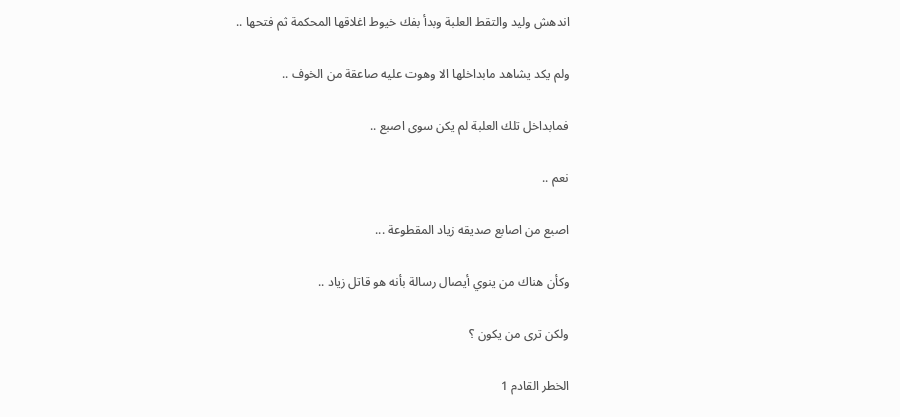اندهش وليد والتقط العلبة وبدأ بفك خيوط اغلاقها المحكمة ثم فتحها ..

ولم يكد يشاهد مابداخلها الا وهوت عليه صاعقة من الخوف ..

فمابداخل تلك العلبة لم يكن سوى اصبع ..

نعم ..

اصبع من اصابع صديقه زياد المقطوعة ...

وكأن هناك من ينوي أيصال رسالة بأنه هو قاتل زياد ..

ولكن ترى من يكون ؟

الخطر القادم 1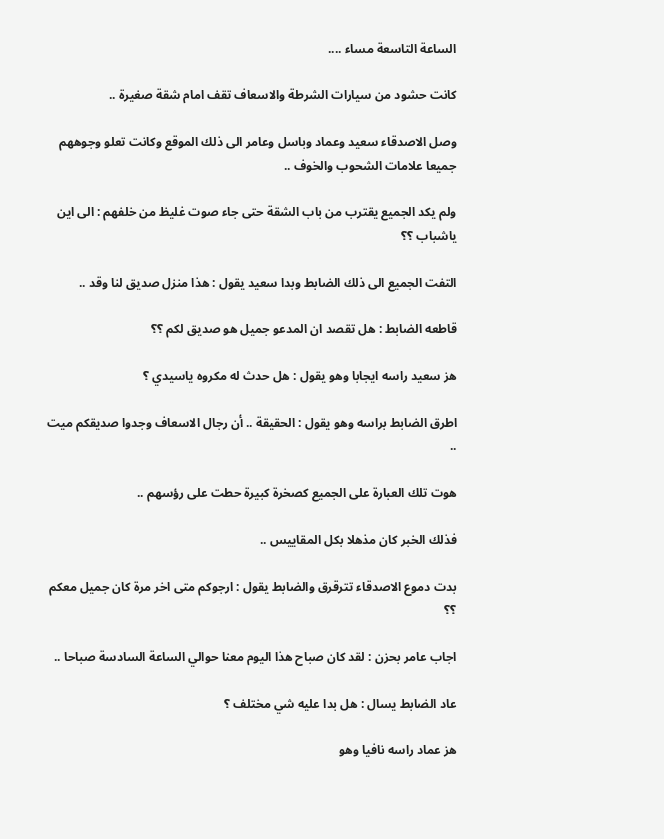الساعة التاسعة مساء ....

كانت حشود من سيارات الشرطة والاسعاف تقف امام شقة صغيرة ..

وصل الاصدقاء سعيد وعماد وباسل وعامر الى ذلك الموقع وكانت تعلو وجوههم جميعا علامات الشحوب والخوف ..

ولم يكد الجميع يقترب من باب الشقة حتى جاء صوت غليظ من خلفهم : الى اين ياشباب ؟؟

التفت الجميع الى ذلك الضابط وبدا سعيد يقول : هذا منزل صديق لنا وقد ..

قاطعه الضابط : هل تقصد ان المدعو جميل هو صديق لكم ؟؟

هز سعيد راسه ايجابا وهو يقول : هل حدث له مكروه ياسيدي ؟

اطرق الضابط براسه وهو يقول : الحقيقة .. أن رجال الاسعاف وجدوا صديقكم ميت ..

هوت تلك العبارة على الجميع كصخرة كبيرة حطت على رؤسهم ..

فذلك الخبر كان مذهلا بكل المقاييس ..

بدت دموع الاصدقاء تترقرق والضابط يقول : ارجوكم متى اخر مرة كان جميل معكم ؟؟

اجاب عامر بحزن : لقد كان صباح هذا اليوم معنا حوالي الساعة السادسة صباحا ..

عاد الضابط يسال : هل بدا عليه شي مختلف ؟

هز عماد راسه نافيا وهو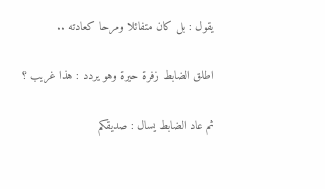يقول : بل كان متفائلا ومرحا كعادته ..

اطلق الضابط زفرة حيرة وهو يردد : هذا غريب ؟

ثم عاد الضابط يسال : صديقكم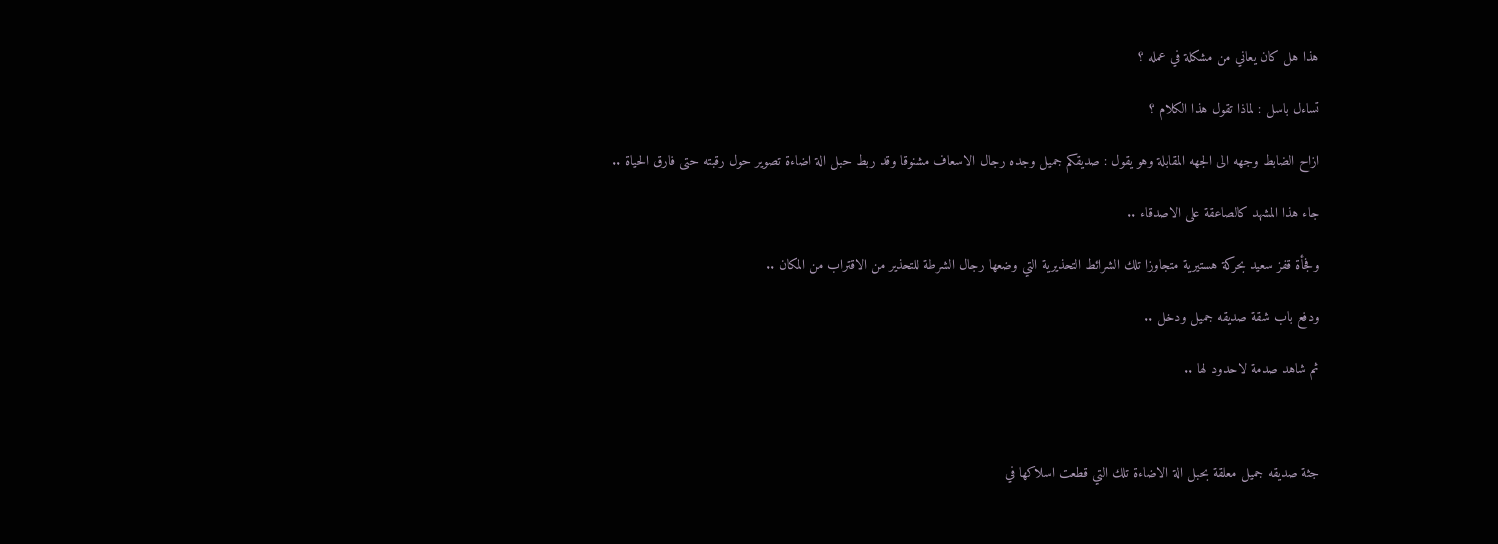هذا هل كان يعاني من مشكلة في عمله ؟

تساءل باسل : لماذا تقول هذا الكلام ؟

ازاح الضابط وجهه الى الجهه المقابلة وهو يقول : صديقكم جميل وجده رجال الاسعاف مشنوقا وقد ربط حبل الة اضاءة تصوير حول رقبته حتى فارق الحياة ..

جاء هذا المشهد كالصاعقة على الاصدقاء ..

وفجأة قفز سعيد بحركة هستيرية متجاوزا تلك الشرائط التحذيرية التي وضعها رجال الشرطة للتحذير من الاقتراب من المكان ..

ودفع باب شقة صديقه جميل ودخل ..

ثم شاهد صدمة لاحدود لها ..



جثة صديقه جميل معلقة بحبل الة الاضاءة تلك التي قطعت اسلاكها في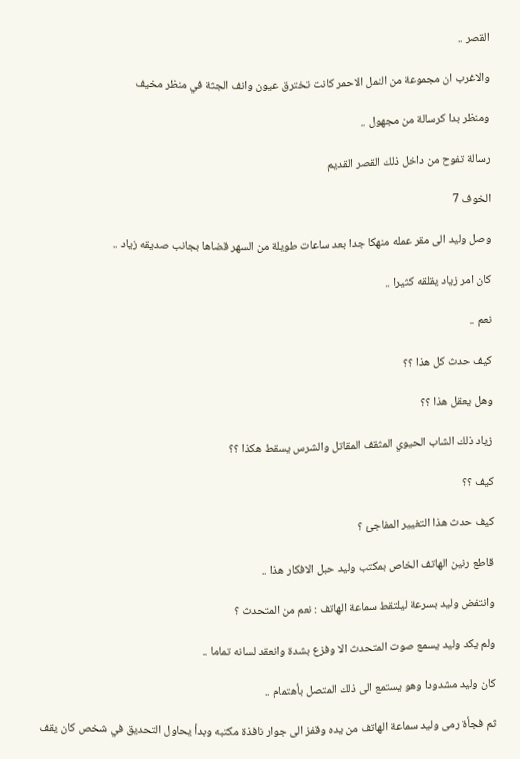القصر ..

والاغرب ان مجموعة من النمل الاحمر كانت تخترق عيون وانف الجثة في منظر مخيف

ومنظر بدا كرسالة من مجهول ..

رسالة تفوح من داخل ذلك القصر القديم

الخوف 7

وصل وليد الى مقر عمله منهكا جدا بعد ساعات طويلة من السهر قضاها بجانب صديقه زياد ..

كان امر زياد يقلقه كثيرا ..

نعم ..

كيف حدث كل هذا ؟؟

وهل يعقل هذا ؟؟

زياد ذلك الشاب الحيوي المثقف المقاتل والشرس يسقط هكذا ؟؟

كيف ؟؟

كيف حدث هذا التغيير المفاجئ ؟

قاطع رنين الهاتف الخاص بمكتب وليد حبل الافكار هذا ..

وانتفض وليد بسرعة ليلتقط سماعة الهاتف : نعم من المتحدث ؟

ولم يكد وليد يسمع صوت المتحدث الا وفزع بشدة وانعقد لسانه تماما ..

كان وليد مشدودا وهو يستمع الى ذلك المتصل بأهتمام ..

ثم فجأة رمى وليد سماعة الهاتف من يده وقفز الى جوار نافذة مكتبه وبدأ يحاول التحديق في شخص كان يقف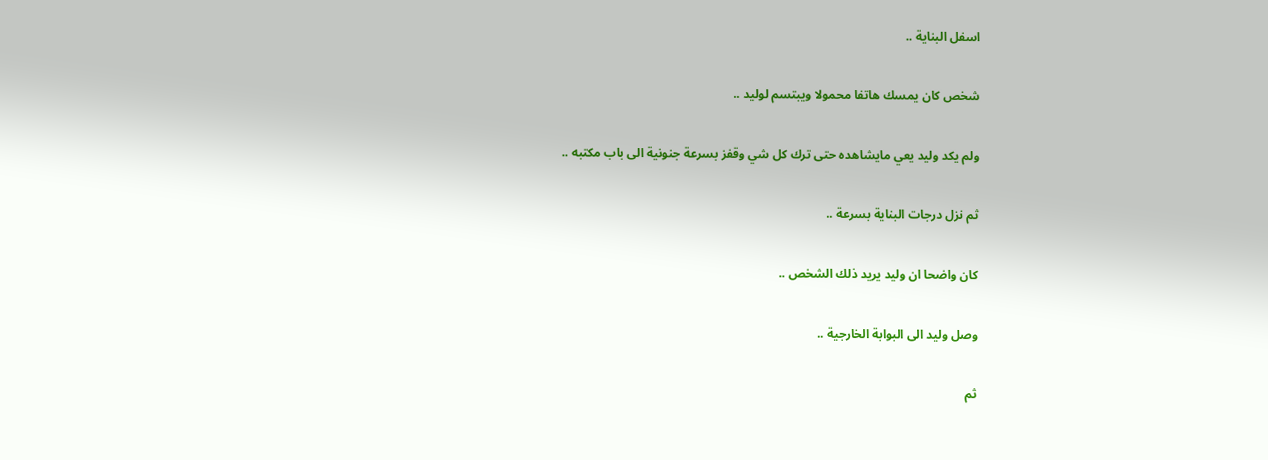اسفل البناية ..

شخص كان يمسك هاتفا محمولا ويبتسم لوليد ..

ولم يكد وليد يعي مايشاهده حتى ترك كل شي وقفز بسرعة جنونية الى باب مكتبه ..

ثم نزل درجات البناية بسرعة ..

كان واضحا ان وليد يريد ذلك الشخص ..

وصل وليد الى البوابة الخارجية ..

ثم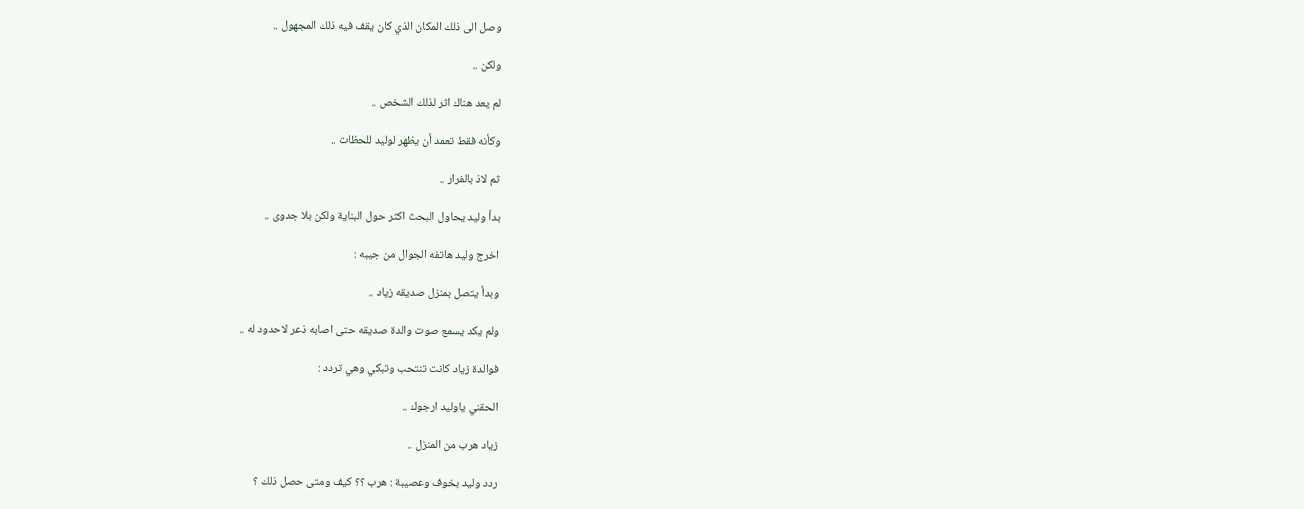وصل الى ذلك المكان الذي كان يقف فيه ذلك المجهول ..

ولكن ..

لم يعد هناك اثر لذلك الشخص ..

وكأنه فقط تعمد أن يظهر لوليد للحظات ..

ثم لاذ بالفرار ..

بدأ وليد يحاول البحث اكثر حول البناية ولكن بلا جدوى ..

اخرج وليد هاتفه الجوال من جيبه :

وبدأ يتصل بمنزل صديقه زياد ..

ولم يكد يسمع صوت والدة صديقه حتى اصابه ذعر لاحدود له ..

فوالدة زياد كانت تنتحب وتبكي وهي تردد :

الحقني ياوليد ارجوك ..

زياد هرب من المنزل ..

ردد وليد بخوف وعصيبة : هرب ؟؟ كيف ومتى حصل ذلك ؟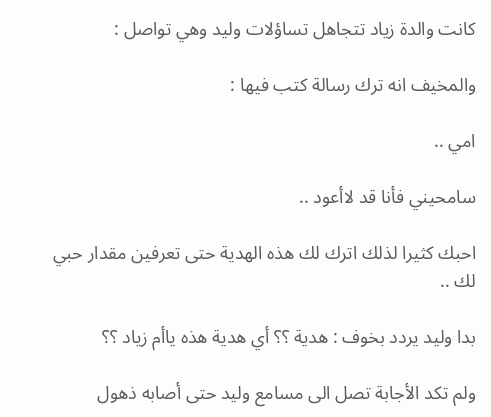كانت والدة زياد تتجاهل تساؤلات وليد وهي تواصل :

والمخيف انه ترك رسالة كتب فيها :

امي ..

سامحيني فأنا قد لاأعود ..

احبك كثيرا لذلك اترك لك هذه الهدية حتى تعرفين مقدار حبي لك ..

بدا وليد يردد بخوف : هدية ؟؟ أي هدية هذه ياأم زياد ؟؟

ولم تكد الأجابة تصل الى مسامع وليد حتى أصابه ذهول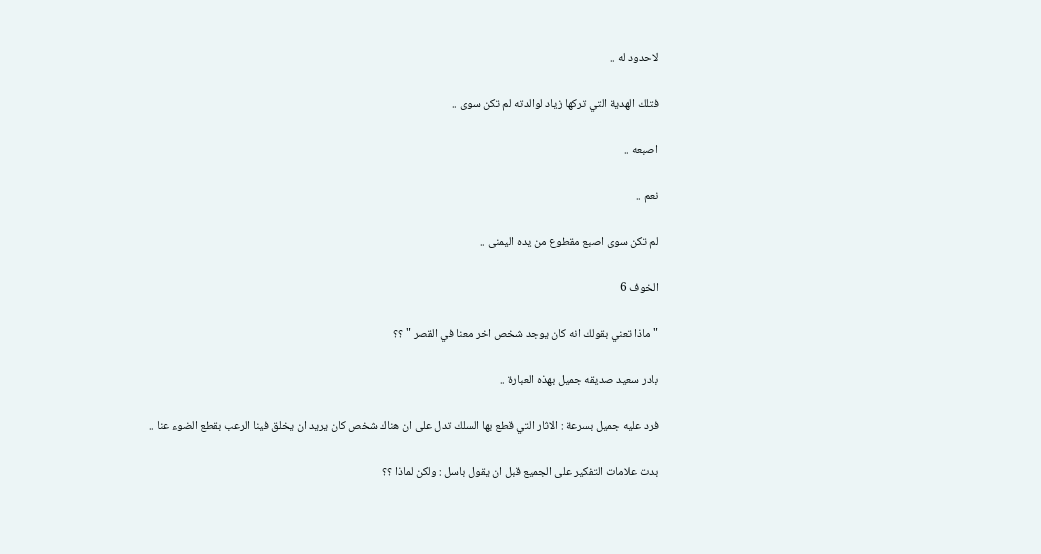لاحدود له ..

فتلك الهدية التي تركها زياد لوالدته لم تكن سوى ..

اصبعه ..

نعم ..

لم تكن سوى اصبع مقطوع من يده اليمنى ..

الخوف 6

" ماذا تعني بقولك انه كان يوجد شخص اخر معنا في القصر " ؟؟

بادر سعيد صديقه جميل بهذه العبارة ..

فرد عليه جميل بسرعة : الاثار التي قطع بها السلك تدل على ان هناك شخص كان يريد ان يخلق فينا الرعب بقطع الضوء عنا ..

بدت علامات التفكير على الجميع قبل ان يقول باسل : ولكن لماذا ؟؟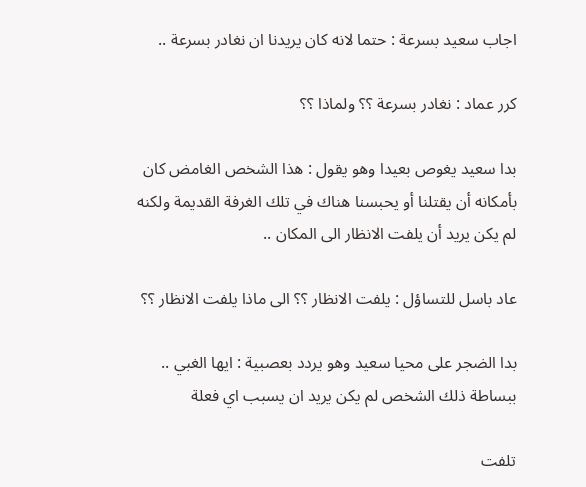اجاب سعيد بسرعة : حتما لانه كان يريدنا ان نغادر بسرعة ..

كرر عماد : نغادر بسرعة ؟؟ ولماذا ؟؟

بدا سعيد يغوص بعيدا وهو يقول : هذا الشخص الغامض كان بأمكانه أن يقتلنا أو يحبسنا هناك في تلك الغرفة القديمة ولكنه لم يكن يريد أن يلفت الانظار الى المكان ..

عاد باسل للتساؤل : يلفت الانظار ؟؟ الى ماذا يلفت الانظار ؟؟

بدا الضجر على محيا سعيد وهو يردد بعصبية : ايها الغبي .. ببساطة ذلك الشخص لم يكن يريد ان يسبب اي فعلة

تلفت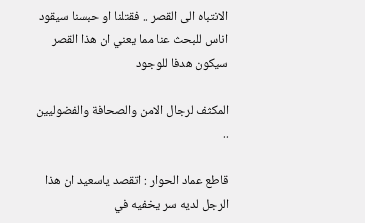الانتباه الى القصر .. فقتلنا او حبسنا سيقود اناس للبحث عنا مما يعني ان هذا القصر سيكون هدفا للوجود

المكثف لرجال الامن والصحافة والفضوليين ..

قاطع عماد الحوار : اتقصد ياسعيد ان هذا الرجل لديه سر يخفيه في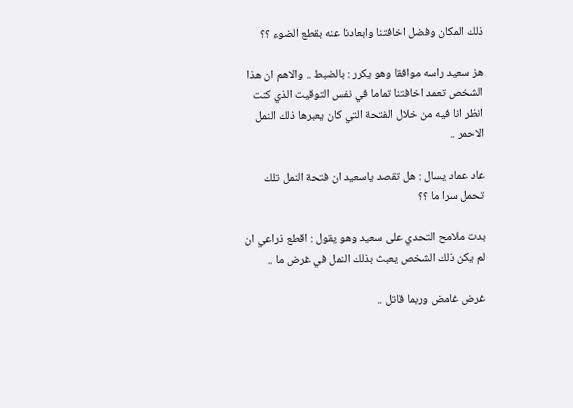ذلك المكان وفضل اخافتنا وابعادنا عنه بقطع الضوء ؟؟

هز سعيد راسه موافقا وهو يكرر : بالضبط .. والاهم ان هذا الشخص تعمد اخافتنا تماما في نفس التوقيت الذي كنت انظر انا فيه من خلال الفتحة التي كان يعبرها ذلك النمل الاحمر ..

عاد عماد يسال : هل تقصد ياسعيد ان فتحة النمل تلك تحمل سرا ما ؟؟

بدت ملامح التحدي على سعيد وهو يقول : اقطع ذراعي ان لم يكن ذلك الشخص يعبث بذلك النمل في غرض ما ..

غرض غامض وربما قاتل ..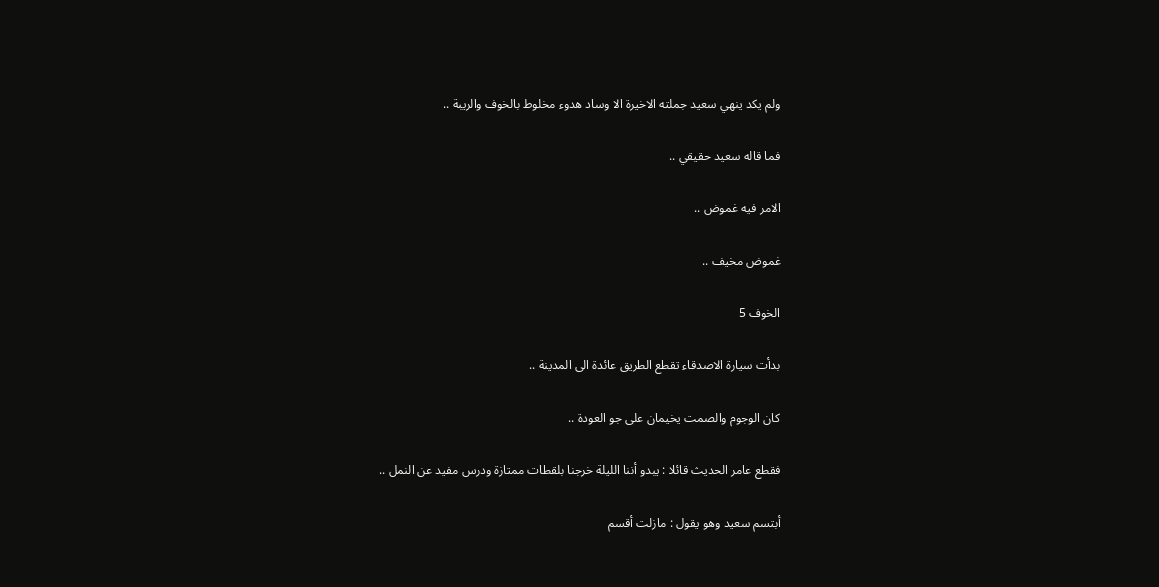ولم يكد ينهي سعيد جملته الاخيرة الا وساد هدوء مخلوط بالخوف والريبة ..

فما قاله سعيد حقيقي ..

الامر فيه غموض ..

غموض مخيف ..

الخوف 5

بدأت سيارة الاصدقاء تقطع الطريق عائدة الى المدينة ..

كان الوجوم والصمت يخيمان على جو العودة ..

فقطع عامر الحديث قائلا : يبدو أننا الليلة خرجنا بلقطات ممتازة ودرس مفيد عن النمل ..

أبتسم سعيد وهو يقول : مازلت أقسم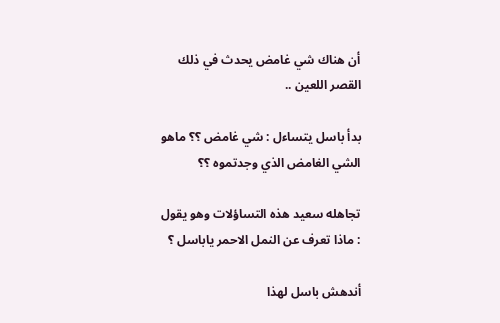أن هناك شي غامض يحدث في ذلك القصر اللعين ..

بدأ باسل يتساءل : شي غامض ؟؟ ماهو الشي الغامض الذي وجدتموه ؟؟

تجاهله سعيد هذه التساؤلات وهو يقول : ماذا تعرف عن النمل الاحمر ياباسل ؟

أندهش باسل لهذا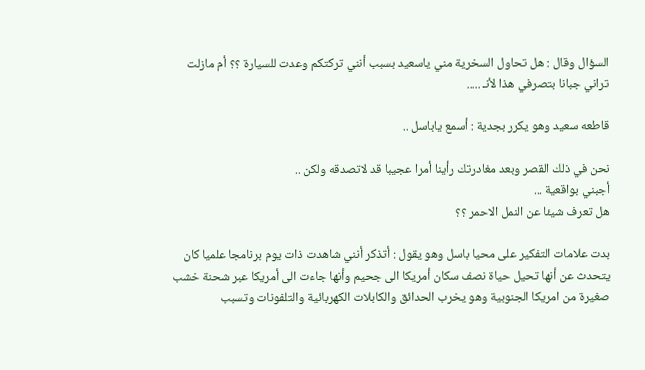السؤال وقال : هل تحاول السخرية مني ياسعيد بسبب أنني تركتكم وعدت للسيارة ؟؟ أم مازلت تراني جبانا بتصرفي هذا لأنـ .....

قاطعه سعيد وهو يكرر بجدية : أسمع ياباسل ..

نحن في ذلك القصر وبعد مغادرتك رأينا أمرا عجيبا قد لاتصدقه ولكن ..
أجبني بواقعية ...
هل تعرف شيئا عن النمل الاحمر ؟؟

بدت علامات التفكير على محيا باسل وهو يقول : أتذكر أنني شاهدت ذات يوم برنامجا علميا كان يتحدث عن أنها تحيل حياة نصف سكان أمريكا الى جحيم وأنها جاءت الى أمريكا عبر شحنة خشب صغيرة من امريكا الجنوبية وهو يخرب الحدائق والكابلات الكهربائية والتلفونات وتسبب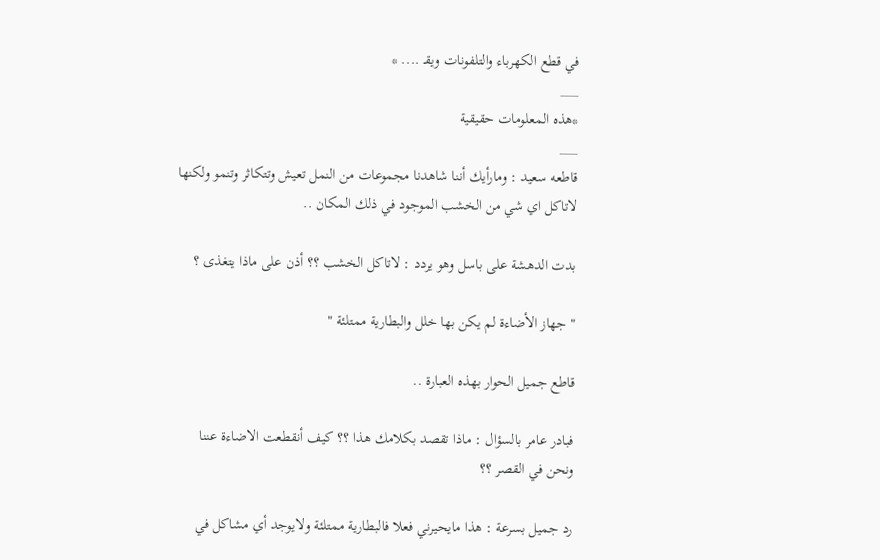في قطع الكهرباء والتلفونات ويقـ .... *
___
*هذه المعلومات حقيقية
___
قاطعه سعيد : ومارأيك أننا شاهدنا مجموعات من النمل تعيش وتتكاثر وتنمو ولكنها لاتاكل اي شي من الخشب الموجود في ذلك المكان ..

بدت الدهشة على باسل وهو يردد : لاتاكل الخشب ؟؟ أذن على ماذا يتغذى ؟

" جهاز الأضاءة لم يكن بها خلل والبطارية ممتلئة "

قاطع جميل الحوار بهذه العبارة ..

فبادر عامر بالسؤال : ماذا تقصد بكلامك هذا ؟؟ كيف أنقطعت الاضاءة عننا ونحن في القصر ؟؟

رد جميل بسرعة : هذا مايحيرني فعلا فالبطارية ممتلئة ولايوجد أي مشاكل في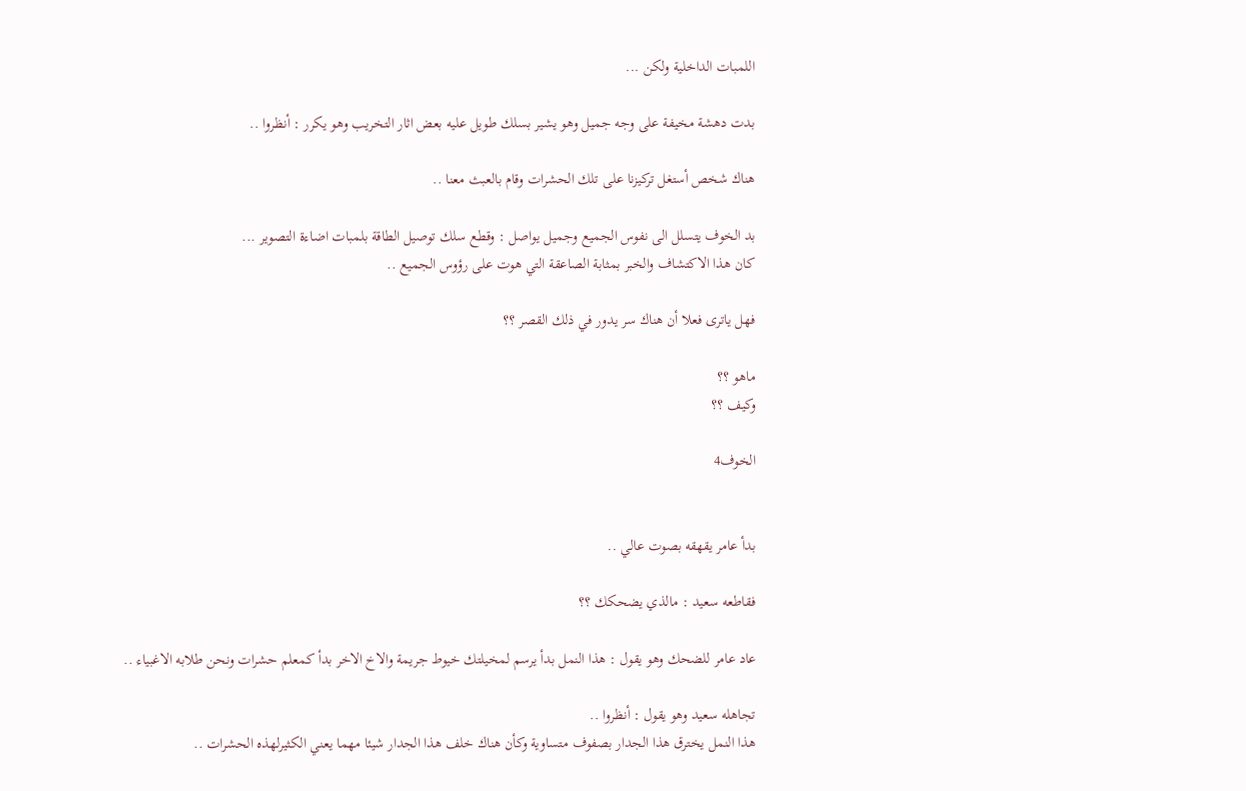اللمبات الداخلية ولكن ...

بدت دهشة مخيفة على وجه جميل وهو يشير بسلك طويل عليه بعض اثار التخريب وهو يكرر : أنظروا ..

هناك شخص أستغل تركيزنا على تلك الحشرات وقام بالعبث معنا ..

بد الخوف يتسلل الى نفوس الجميع وجميل يواصل : وقطع سلك توصيل الطاقة بلمبات اضاءة التصوير ...
كان هذا الاكتشاف والخبر بمثابة الصاعقة التي هوت على رؤوس الجميع ..

فهل ياترى فعلا أن هناك سر يدور في ذلك القصر ؟؟

ماهو ؟؟
وكيف ؟؟

الخوف4


بدأ عامر يقهقه بصوت عالي ..

فقاطعه سعيد : مالذي يضحكك ؟؟

عاد عامر للضحك وهو يقول : هذا النمل بدأ يرسم لمخيلتك خيوط جريمة والاخ الاخر بدأ كمعلم حشرات ونحن طلابه الاغبياء ..

تجاهله سعيد وهو يقول : أنظروا ..
هذا النمل يخترق هذا الجدار بصفوف متساوية وكأن هناك خلف هذا الجدار شيئا مهما يعني الكثيرلهذه الحشرات ..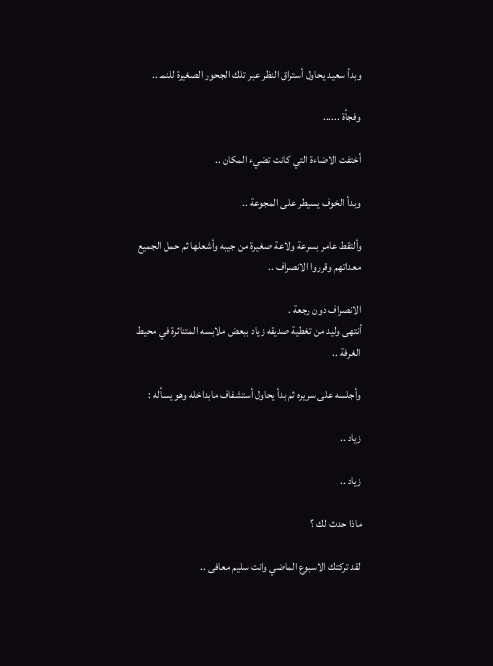وبدأ سعيد يحاول أستراق النظر عبر تلك الجحور الصغيرة للنمـ ..

وفجأة ......

أختفت الاضاءة التي كانت تضيء المكان ..

وبدأ الخوف يسيطر على المجوعة ..

وألتقط عامر بسرعة ولاعة صغيرة من جيبه وأشعلها ثم حمل الجميع معداتهم وقرروا الانصراف ..

الانصراف دون رجعة .
أنتهى وليد من تغطية صديقه زياد ببعض ملابسه المتناثرة في محيط الغرفة ..

وأجلسه على سريره ثم بدأ يحاول أستشفاف مابداخله وهو يسأله :

زياد ..

زياد ..

ماذا حدث لك ؟

لقد تركتك الاسبوع الماضي وانت سليم معافى ..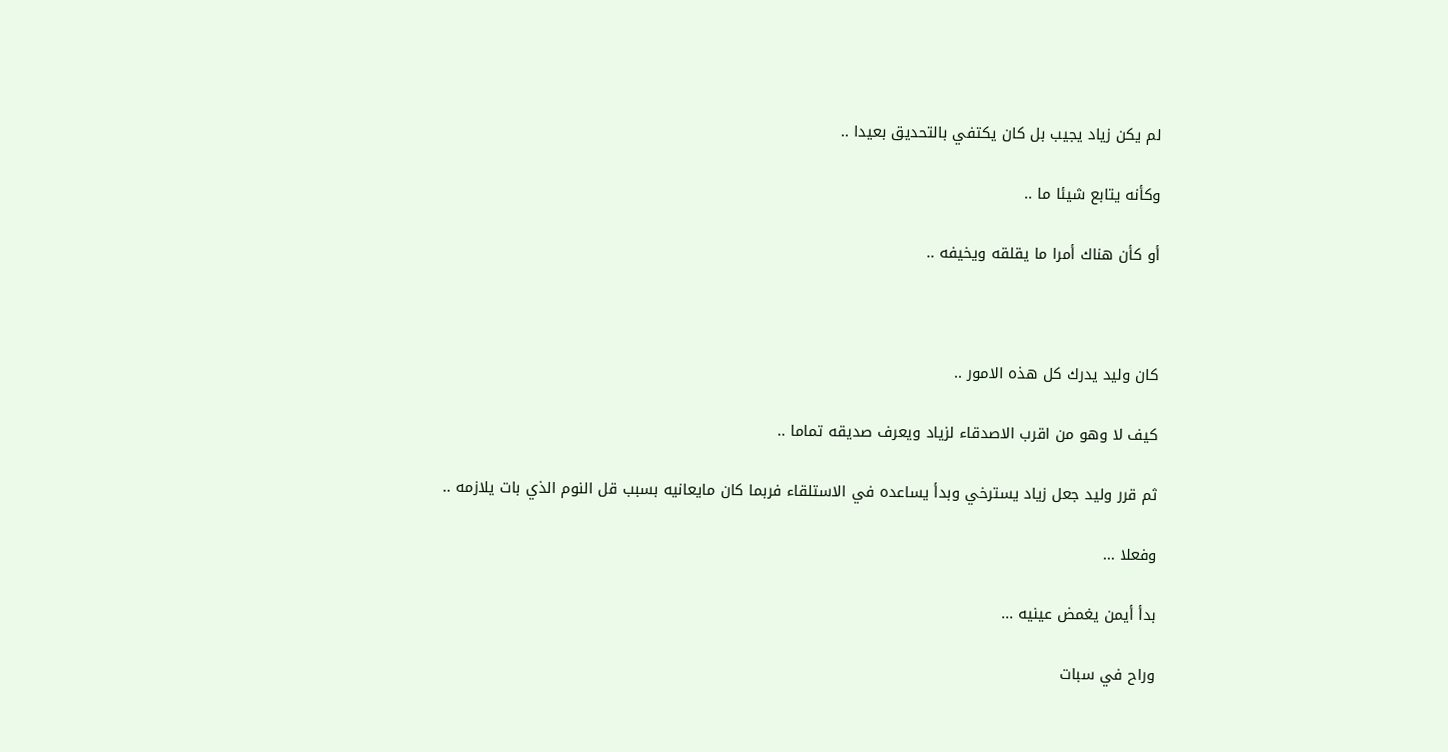لم يكن زياد يجيب بل كان يكتفي بالتحديق بعيدا ..

وكأنه يتابع شيئا ما ..

أو كأن هناك أمرا ما يقلقه ويخيفه ..



كان وليد يدرك كل هذه الامور ..

كيف لا وهو من اقرب الاصدقاء لزياد ويعرف صديقه تماما ..

ثم قرر وليد جعل زياد يسترخي وبدأ يساعده في الاستلقاء فربما كان مايعانيه بسبب قل النوم الذي بات يلازمه ..

وفعلا ...

بدأ أيمن يغمض عينيه ...

وراح في سبات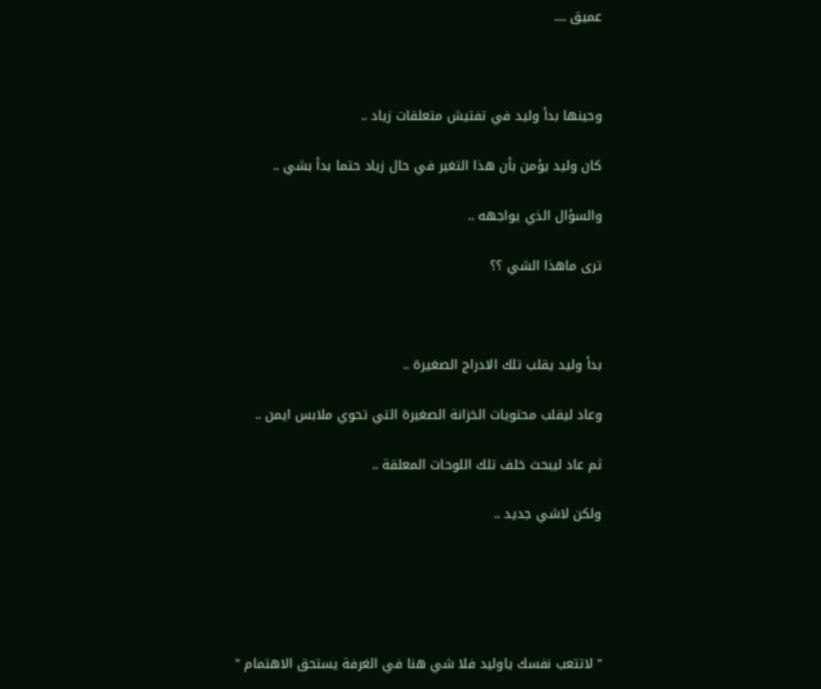عميق ....



وحينها بدأ وليد في تفتيش متعلقات زياد ..

كان وليد يؤمن بأن هذا التغير في حال زياد حتما بدأ بشي ..

والسؤال الذي يواجهه ..

ترى ماهذا الشي ؟؟



بدأ وليد يقلب تلك الادراج الصغيرة ..

وعاد ليقلب محتويات الخزانة الصغيرة التي تحوي ملابس ايمن ..

ثم عاد ليبحث خلف تلك اللوحات المعلقة ..

ولكن لاشي جديد ..





" لاتتعب نفسك ياوليد فلا شي هنا في الغرفة يستحق الاهتمام "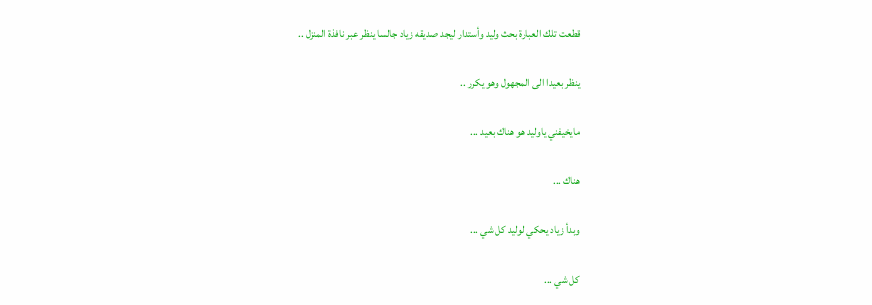قطعت تلك العبارة بحث وليد وأستدار ليجد صديقه زياد جالسا ينظر عبر نافذة المنزل ..

ينظر بعيدا الى المجهول وهو يكرر ..

مايخيفني ياوليد هو هناك بعيد ...

هناك ...

وبدأ زياد يحكي لوليد كل شي ...

كل شي ...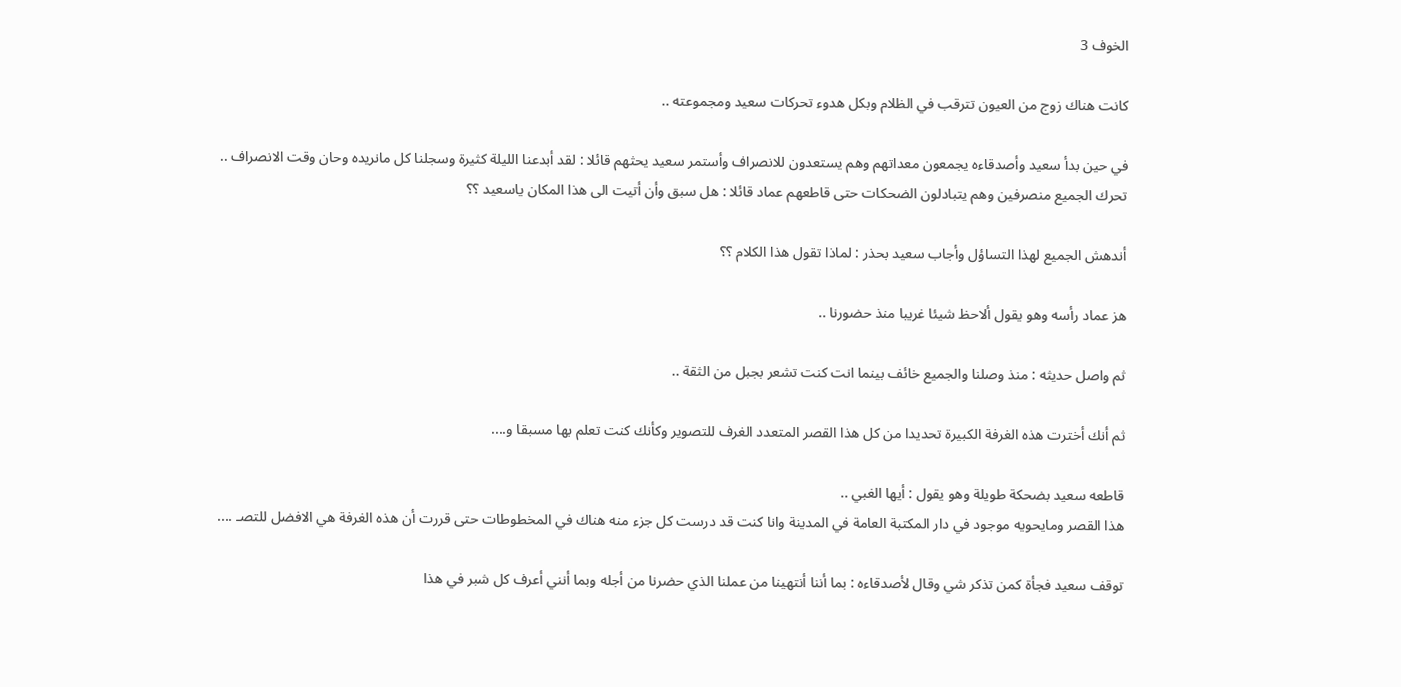الخوف 3

كانت هناك زوج من العيون تترقب في الظلام وبكل هدوء تحركات سعيد ومجموعته ..

في حين بدأ سعيد وأصدقاءه يجمعون معداتهم وهم يستعدون للانصراف وأستمر سعيد يحثهم قائلا : لقد أبدعنا الليلة كثيرة وسجلنا كل مانريده وحان وقت الانصراف ..
تحرك الجميع منصرفين وهم يتبادلون الضحكات حتى قاطعهم عماد قائلا : هل سبق وأن أتيت الى هذا المكان ياسعيد ؟؟

أندهش الجميع لهذا التساؤل وأجاب سعيد بحذر : لماذا تقول هذا الكلام ؟؟

هز عماد رأسه وهو يقول ألاحظ شيئا غريبا منذ حضورنا ..

ثم واصل حديثه : منذ وصلنا والجميع خائف بينما انت كنت تشعر بجبل من الثقة ..

ثم أنك أخترت هذه الغرفة الكبيرة تحديدا من كل هذا القصر المتعدد الغرف للتصوير وكأنك كنت تعلم بها مسبقا و....

قاطعه سعيد بضحكة طويلة وهو يقول : أيها الغبي ..
هذا القصر ومايحويه موجود في دار المكتبة العامة في المدينة وانا كنت قد درست كل جزء منه هناك في المخطوطات حتى قررت أن هذه الغرفة هي الافضل للتصـ ....

توقف سعيد فجأة كمن تذكر شي وقال لأصدقاءه : بما أننا أنتهينا من عملنا الذي حضرنا من أجله وبما أنني أعرف كل شبر في هذا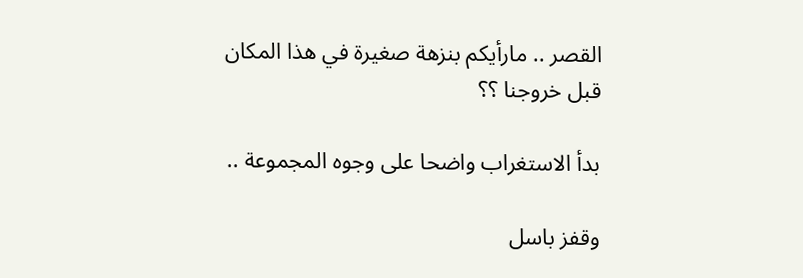القصر .. مارأيكم بنزهة صغيرة في هذا المكان قبل خروجنا ؟؟

بدأ الاستغراب واضحا على وجوه المجموعة ..

وقفز باسل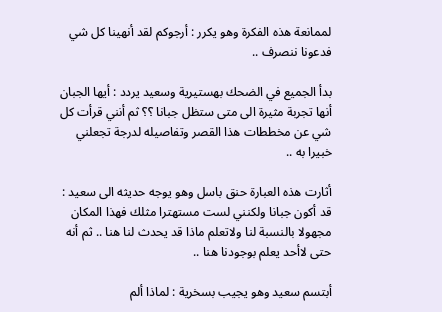لممانعة هذه الفكرة وهو يكرر : أرجوكم لقد أنهينا كل شي فدعونا ننصرف ..

بدأ الجميع في الضحك بهستيرية وسعيد يردد : أيها الجبان أنها تجربة مثيرة الى متى ستظل جبانا ؟؟ ثم أنني قرأت كل شي عن مخططات هذا القصر وتفاصيله لدرجة تجعلني خبيرا به ..

أثارت هذه العبارة حنق باسل وهو يوجه حديثه الى سعيد : قد أكون جبانا ولكنني لست مستهترا مثلك فهذا المكان مجهولا بالنسبة لنا ولاتعلم ماذا قد يحدث لنا هنا .. ثم أنه حتى لاأحد يعلم بوجودنا هنا ..

أبتسم سعيد وهو يجيب بسخرية : لماذا ألم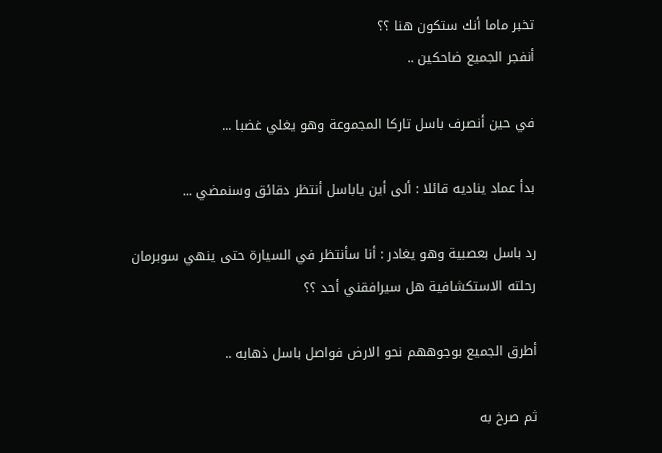تخبر ماما أنك ستكون هنا ؟؟
أنفجر الجميع ضاحكين ..

في حين أنصرف باسل تاركا المجموعة وهو يغلي غضبا ...

بدأ عماد يناديه قائلا : ألى أين ياباسل أنتظر دقائق وسنمضي ...

رد باسل بعصبية وهو يغادر : أنا سأنتظر في السيارة حتى ينهي سوبرمان رحلته الاستكشافية هل سيرافقني أحد ؟؟

أطرق الجميع بوجوههم نحو الارض فواصل باسل ذهابه ..

ثم صرخ به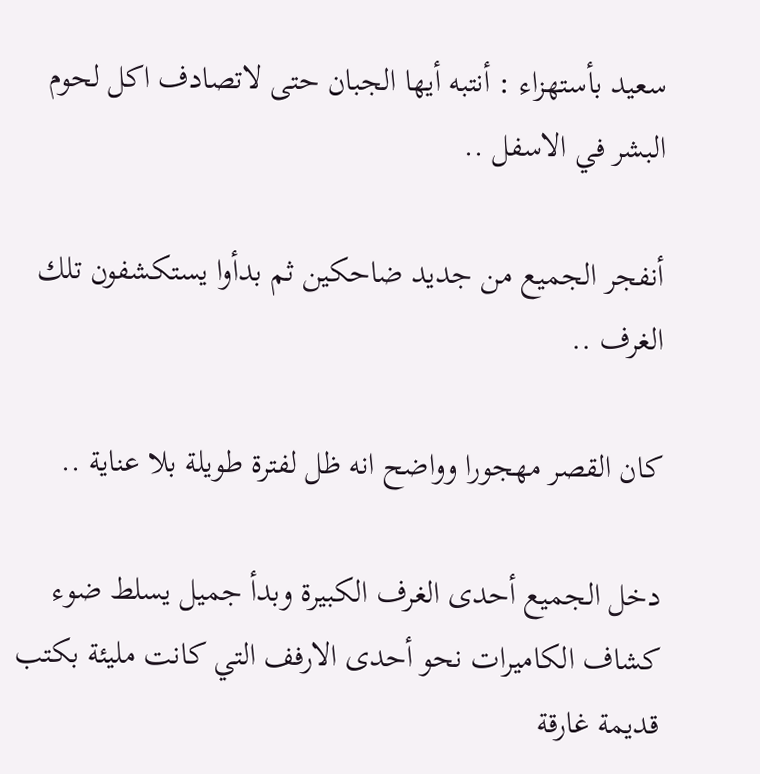سعيد بأستهزاء : أنتبه أيها الجبان حتى لاتصادف اكل لحوم البشر في الاسفل ..

أنفجر الجميع من جديد ضاحكين ثم بدأوا يستكشفون تلك الغرف ..

كان القصر مهجورا وواضح انه ظل لفترة طويلة بلا عناية ..

دخل الجميع أحدى الغرف الكبيرة وبدأ جميل يسلط ضوء كشاف الكاميرات نحو أحدى الارفف التي كانت مليئة بكتب قديمة غارقة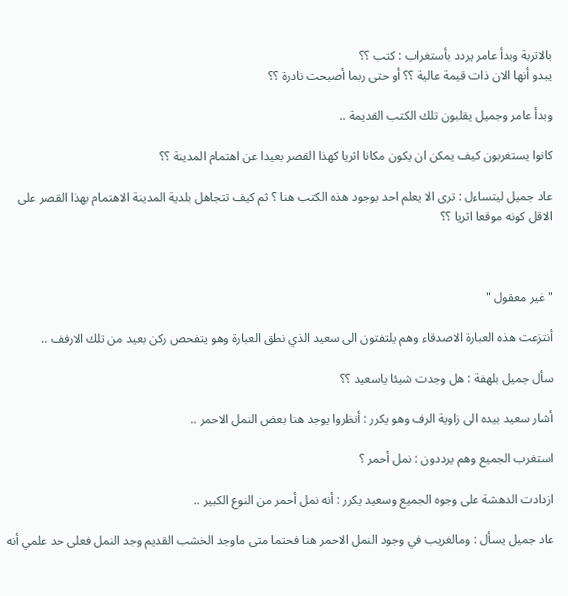بالاتربة وبدأ عامر يردد بأستغراب : كتب ؟؟
يبدو أنها الان ذات قيمة عالية ؟؟ أو حتى ربما أصبحت نادرة ؟؟

وبدأ عامر وجميل يقلبون تلك الكتب القديمة ..

كانوا يستغربون كيف يمكن ان يكون مكانا اثريا كهذا القصر بعيدا عن اهتمام المدينة ؟؟

عاد جميل ليتساءل : ترى الا يعلم احد بوجود هذه الكتب هنا ؟ ثم كيف تتجاهل بلدية المدينة الاهتمام بهذا القصر على الاقل كونه موقعا اثريا ؟؟



" غير معقول "

أنتزعت هذه العبارة الاصدقاء وهم يلتفتون الى سعيد الذي نطق العبارة وهو يتفحص ركن بعيد من تلك الارفف ..

سأل جميل بلهفة : هل وجدت شيئا ياسعيد ؟؟

أشار سعيد بيده الى زاوية الرف وهو يكرر : أنظروا يوجد هنا بعض النمل الاحمر ..

استغرب الجميع وهم يرددون : نمل أحمر ؟

ازدادت الدهشة على وجوه الجميع وسعيد يكرر : أنه نمل أحمر من النوع الكبير ..

عاد جميل يسأل : ومالغريب في وجود النمل الاحمر هنا فحتما متى ماوجد الخشب القديم وجد النمل فعلى حد علمي أنه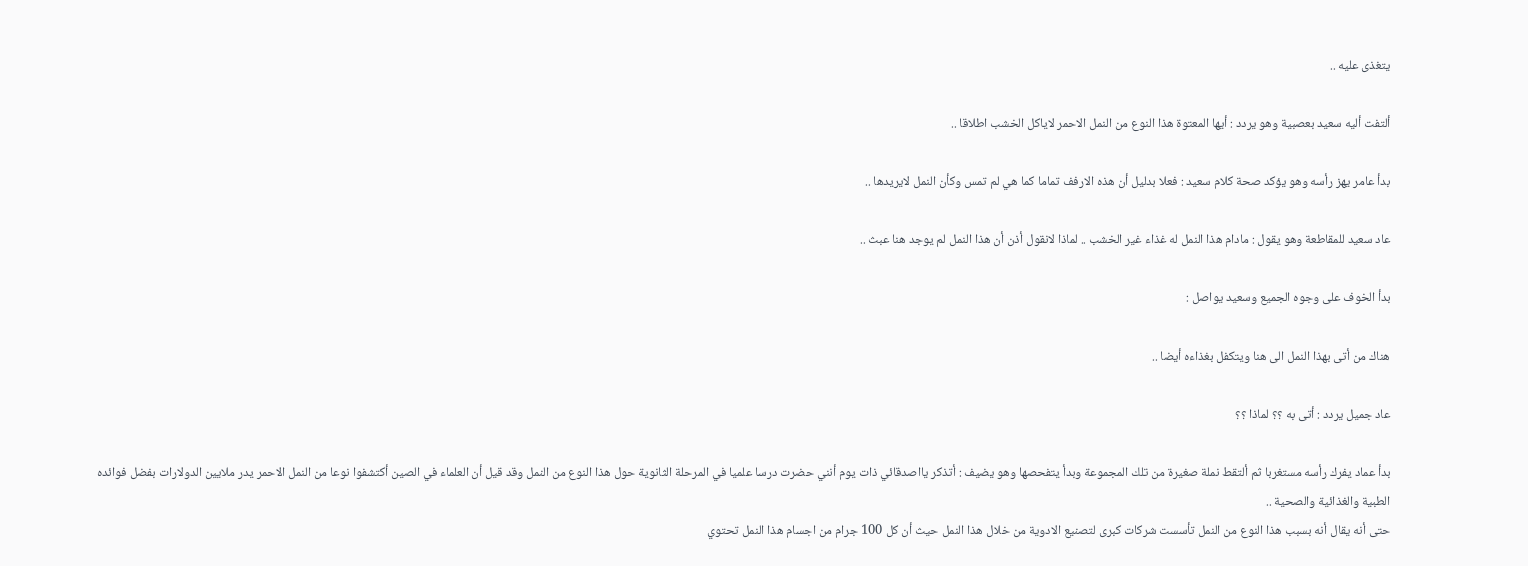يتغذى عليه ..

ألتفت أليه سعيد بعصبية وهو يردد : أيها المعتوة هذا النوع من النمل الاحمر لاياكل الخشب اطلاقا ..

بدأ عامر يهز رأسه وهو يؤكد صحة كلام سعيد : فعلا بدليل أن هذه الارفف تماما كما هي لم تمس وكأن النمل لايريدها ..

عاد سعيد للمقاطعة وهو يقول : مادام هذا النمل له غذاء غير الخشب .. لماذا لانقول أذن أن هذا النمل لم يوجد هنا عبث ..

بدأ الخوف على وجوه الجميع وسعيد يواصل :

هناك من أتى بهذا النمل الى هنا ويتكفل بغذاءه أيضا ..

عاد جميل يردد : أتى به ؟؟ لماذا ؟؟

بدأ عماد يفرك رأسه مستغربا ثم ألتقط نملة صغيرة من تلك المجموعة وبدأ يتفحصها وهو يضيف : أتذكر يااصدقائي ذات يوم أنني حضرت درسا علميا في المرحلة الثانوية حول هذا النوع من النمل وقد قيل أن العلماء في الصين أكتشفوا نوعا من النمل الاحمر يدر ملايين الدولارات بفضل فوائده الطبية والغذائية والصحية ..
حتى أنه يقال أنه بسبب هذا النوع من النمل تأسست شركات كبرى لتصنيع الادوية من خلال هذا النمل حيث أن كل 100 جرام من اجسام هذا النمل تحتوي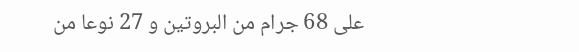على 68 جرام من البروتين و 27 نوعا من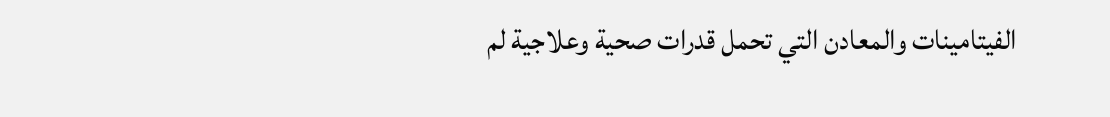الفيتامينات والمعادن التي تحمل قدرات صحية وعلاجية لم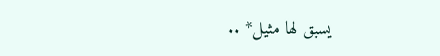يسبق لها مثيل* ..